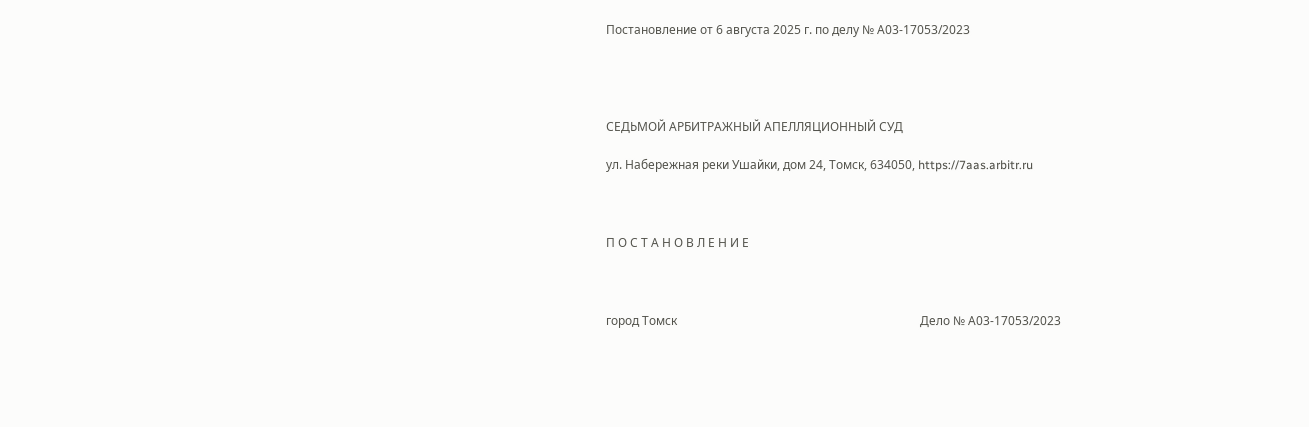Постановление от 6 августа 2025 г. по делу № А03-17053/2023




СЕДЬМОЙ АРБИТРАЖНЫЙ АПЕЛЛЯЦИОННЫЙ СУД

ул. Набережная реки Ушайки, дом 24, Томск, 634050, https://7aas.arbitr.ru



П О С Т А Н О В Л Е Н И Е



город Томск                                                                                 Дело № А03-17053/2023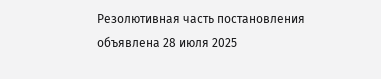Резолютивная часть постановления объявлена 28 июля 2025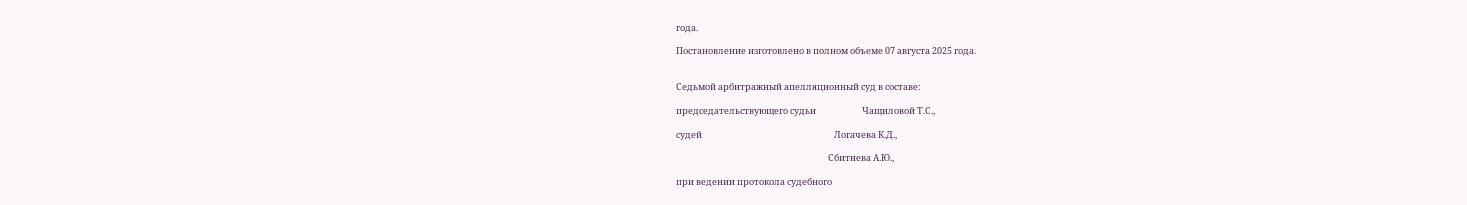года.

Постановление изготовлено в полном объеме 07 августа 2025 года.


Седьмой арбитражный апелляционный суд в составе:

председательствующего судьи                       Чащиловой Т.С.,

судей                                                                  Логачева К.Д.,

                                                                            Сбитнева А.Ю.,

при ведении протокола судебного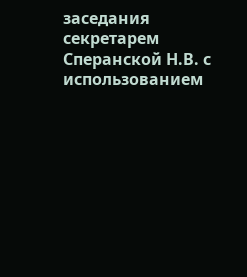заседания секретарем  Сперанской Н.В. с использованием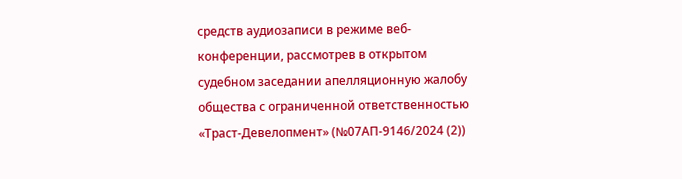средств аудиозаписи в режиме веб-конференции, рассмотрев в открытом судебном заседании апелляционную жалобу общества с ограниченной ответственностью «Траст-Девелопмент» (№07АП-9146/2024 (2))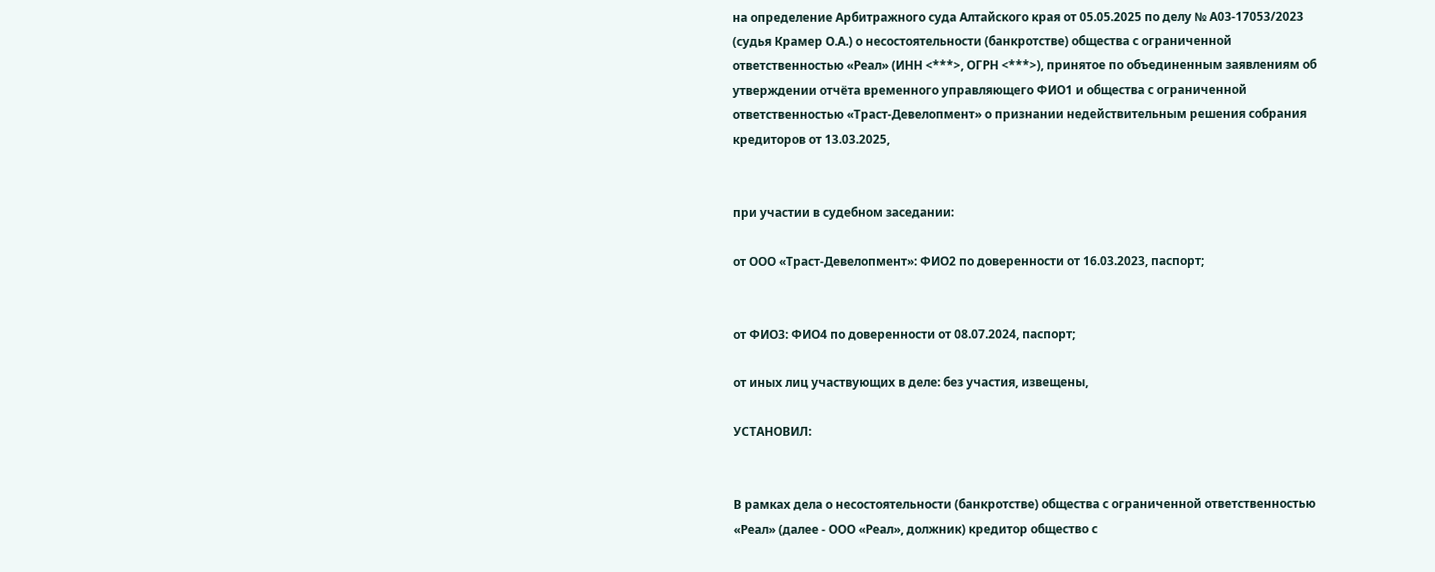на определение Арбитражного суда Алтайского края от 05.05.2025 по делу № А03-17053/2023 (судья Крамер О.А.) о несостоятельности (банкротстве) общества с ограниченной ответственностью «Реал» (ИНН <***>, ОГРН <***>), принятое по объединенным заявлениям об утверждении отчёта временного управляющего ФИО1 и общества с ограниченной ответственностью «Траст-Девелопмент» о признании недействительным решения собрания кредиторов от 13.03.2025,


при участии в судебном заседании:

от ООО «Траст-Девелопмент»: ФИО2 по доверенности от 16.03.2023, паспорт;


от ФИО3: ФИО4 по доверенности от 08.07.2024, паспорт;

от иных лиц участвующих в деле: без участия, извещены,

УСТАНОВИЛ:


В рамках дела о несостоятельности (банкротстве) общества с ограниченной ответственностью «Реал» (далее - ООО «Реал», должник) кредитор общество с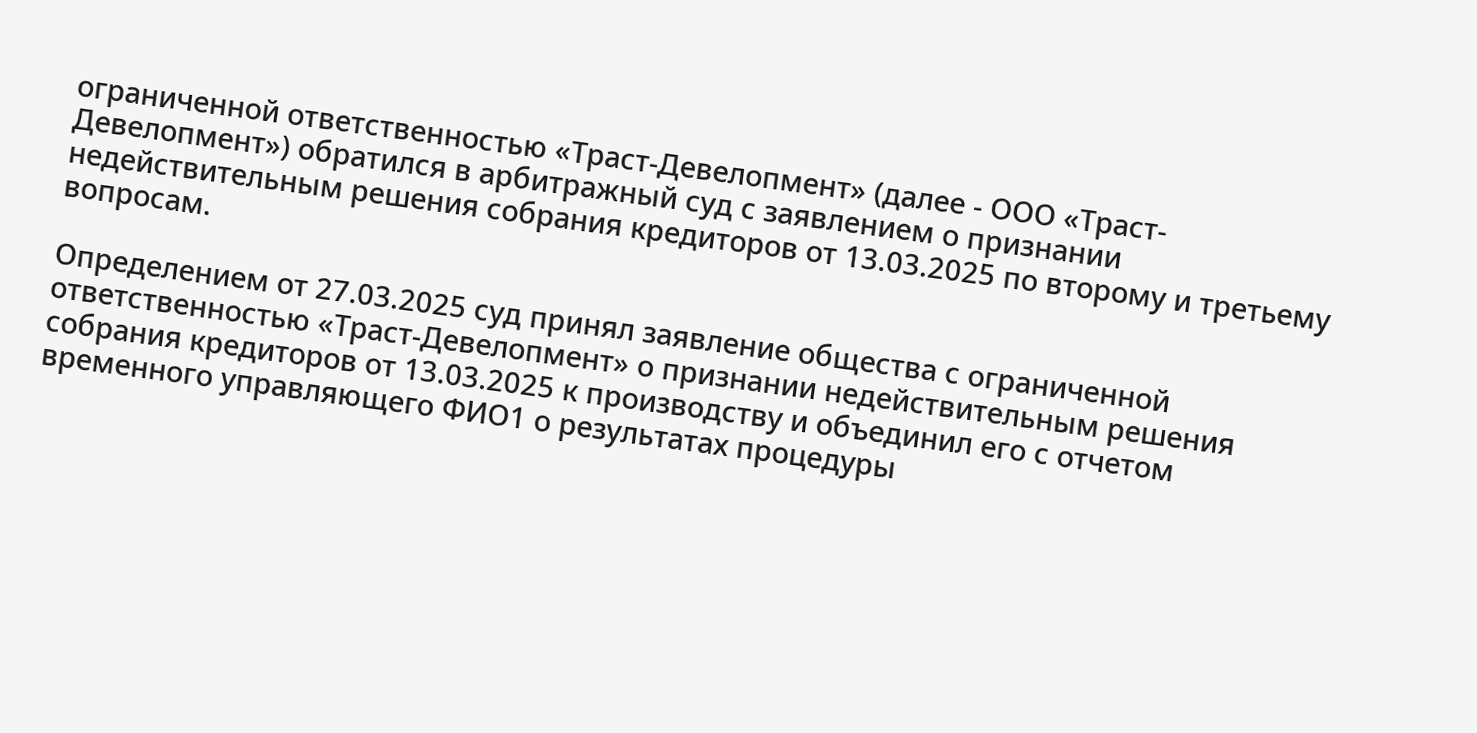ограниченной ответственностью «Траст-Девелопмент» (далее - ООО «Траст-Девелопмент») обратился в арбитражный суд с заявлением о признании недействительным решения собрания кредиторов от 13.03.2025 по второму и третьему вопросам.

Определением от 27.03.2025 суд принял заявление общества с ограниченной ответственностью «Траст-Девелопмент» о признании недействительным решения собрания кредиторов от 13.03.2025 к производству и объединил его с отчетом временного управляющего ФИО1 о результатах процедуры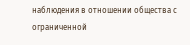наблюдения в отношении общества с ограниченной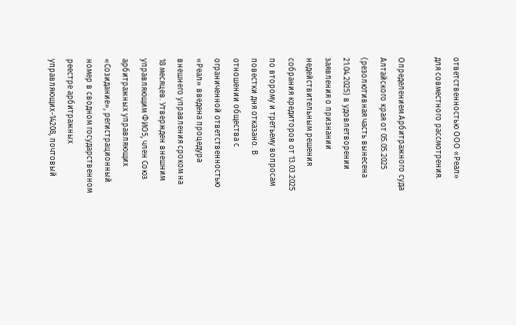ответственностью ООО «Реал» для совместного рассмотрения.

Определением Арбитражного суда Алтайского края от 05.05.2025 (резолютивная часть вынесена 21.04.2025) в удовлетворении заявления о признании недействительным решения собрания кредиторов от 13.03.2025 по второму и третьему вопросам повестки дня отказано. В отношении общества с ограниченной ответственностью «Реал» введена процедура внешнего управления сроком на 18 месяцев. Утвержден внешним управляющим ФИО5, член Союз арбитражных управляющих «Созидание», регистрационный номер в сводном государственном реестре арбитражных управляющих-14208, почтовый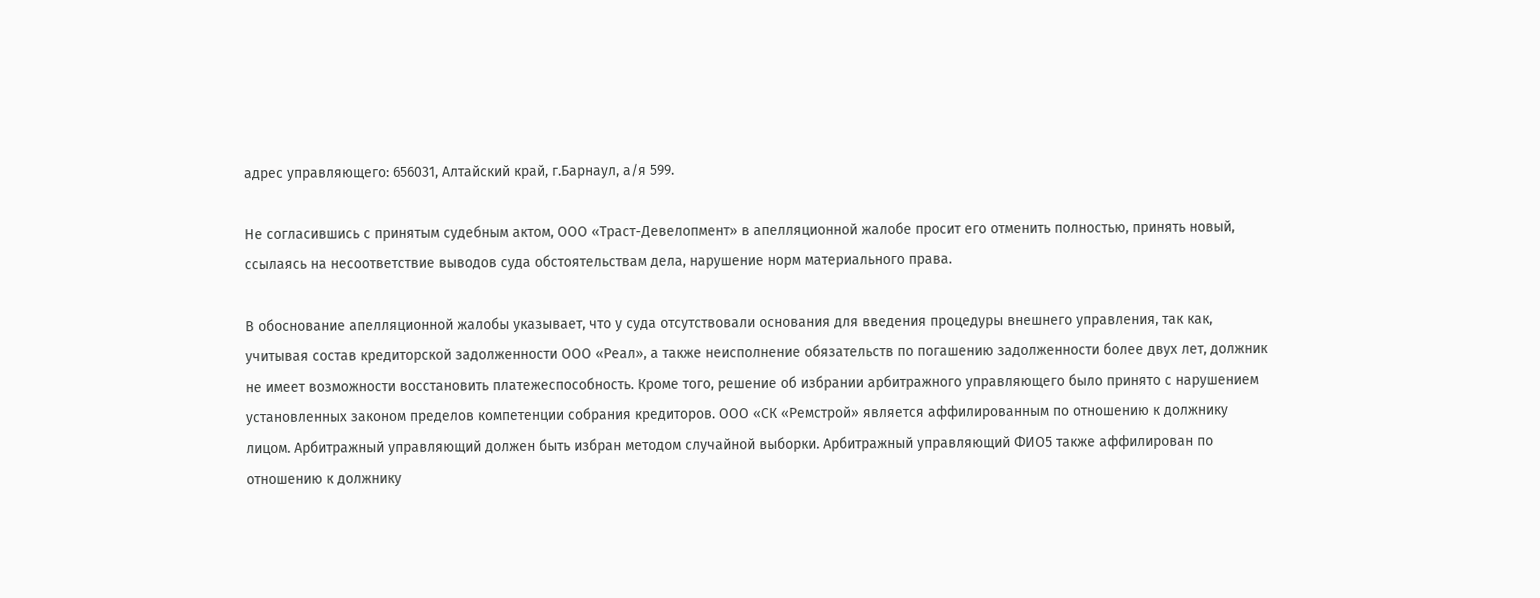адрес управляющего: 656031, Алтайский край, г.Барнаул, а/я 599.

Не согласившись с принятым судебным актом, ООО «Траст-Девелопмент» в апелляционной жалобе просит его отменить полностью, принять новый, ссылаясь на несоответствие выводов суда обстоятельствам дела, нарушение норм материального права.

В обоснование апелляционной жалобы указывает, что у суда отсутствовали основания для введения процедуры внешнего управления, так как, учитывая состав кредиторской задолженности ООО «Реал», а также неисполнение обязательств по погашению задолженности более двух лет, должник не имеет возможности восстановить платежеспособность. Кроме того, решение об избрании арбитражного управляющего было принято с нарушением установленных законом пределов компетенции собрания кредиторов. ООО «СК «Ремстрой» является аффилированным по отношению к должнику лицом. Арбитражный управляющий должен быть избран методом случайной выборки. Арбитражный управляющий ФИО5 также аффилирован по отношению к должнику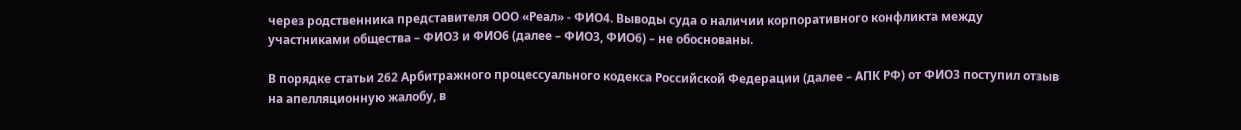через родственника представителя ООО «Реал» - ФИО4. Выводы суда о наличии корпоративного конфликта между участниками общества – ФИО3 и ФИО6 (далее – ФИО3, ФИО6) – не обоснованы.

В порядке статьи 262 Арбитражного процессуального кодекса Российской Федерации (далее – АПК РФ) от ФИО3 поступил отзыв на апелляционную жалобу, в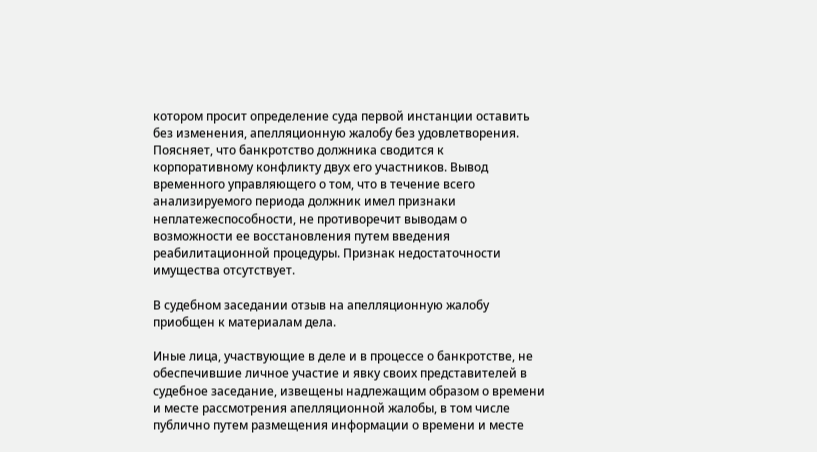котором просит определение суда первой инстанции оставить без изменения, апелляционную жалобу без удовлетворения. Поясняет, что банкротство должника сводится к корпоративному конфликту двух его участников. Вывод временного управляющего о том, что в течение всего анализируемого периода должник имел признаки неплатежеспособности, не противоречит выводам о возможности ее восстановления путем введения реабилитационной процедуры. Признак недостаточности имущества отсутствует.

В судебном заседании отзыв на апелляционную жалобу приобщен к материалам дела.

Иные лица, участвующие в деле и в процессе о банкротстве, не обеспечившие личное участие и явку своих представителей в судебное заседание, извещены надлежащим образом о времени и месте рассмотрения апелляционной жалобы, в том числе публично путем размещения информации о времени и месте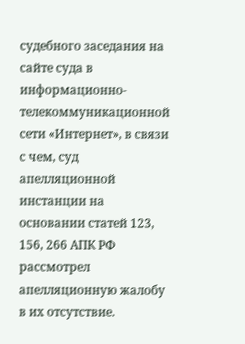судебного заседания на сайте суда в информационно-телекоммуникационной сети «Интернет», в связи с чем, суд апелляционной инстанции на основании статей 123, 156, 266 АПК РФ рассмотрел апелляционную жалобу в их отсутствие.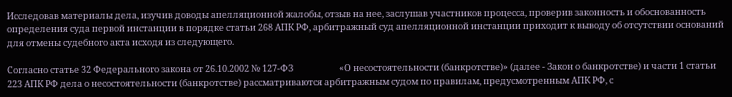Исследовав материалы дела, изучив доводы апелляционной жалобы, отзыв на нее, заслушав участников процесса, проверив законность и обоснованность определения суда первой инстанции в порядке статьи 268 АПК РФ, арбитражный суд апелляционной инстанции приходит к выводу об отсутствии оснований для отмены судебного акта исходя из следующего.

Согласно статье 32 Федерального закона от 26.10.2002 № 127-ФЗ                       «О несостоятельности (банкротстве)» (далее - Закон о банкротстве) и части 1 статьи 223 АПК РФ дела о несостоятельности (банкротстве) рассматриваются арбитражным судом по правилам, предусмотренным АПК РФ, с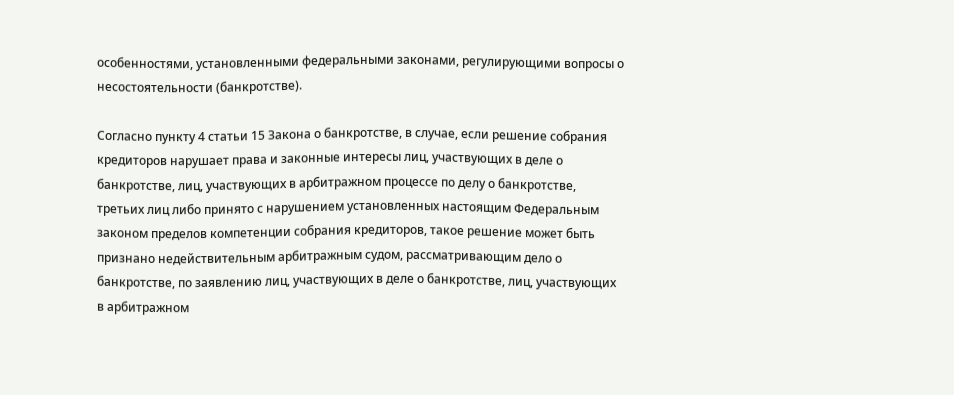особенностями, установленными федеральными законами, регулирующими вопросы о несостоятельности (банкротстве).

Согласно пункту 4 статьи 15 Закона о банкротстве, в случае, если решение собрания кредиторов нарушает права и законные интересы лиц, участвующих в деле о банкротстве, лиц, участвующих в арбитражном процессе по делу о банкротстве, третьих лиц либо принято с нарушением установленных настоящим Федеральным законом пределов компетенции собрания кредиторов, такое решение может быть признано недействительным арбитражным судом, рассматривающим дело о банкротстве, по заявлению лиц, участвующих в деле о банкротстве, лиц, участвующих в арбитражном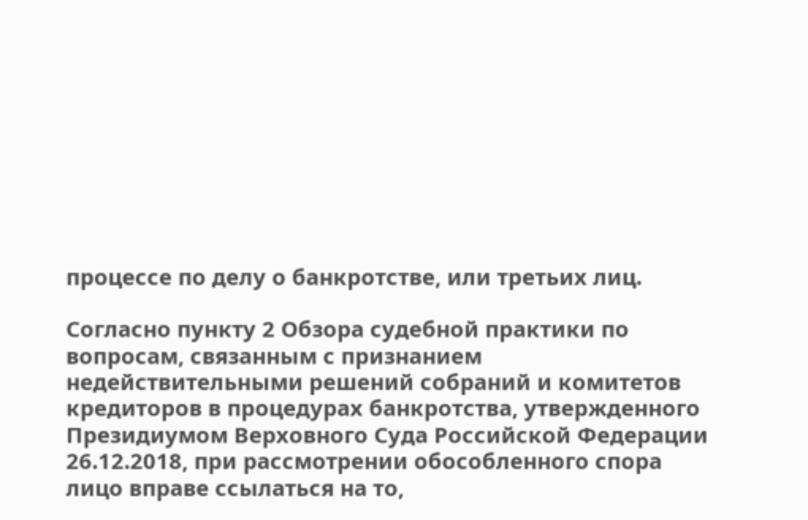процессе по делу о банкротстве, или третьих лиц.

Согласно пункту 2 Обзора судебной практики по вопросам, связанным с признанием недействительными решений собраний и комитетов кредиторов в процедурах банкротства, утвержденного Президиумом Верховного Суда Российской Федерации 26.12.2018, при рассмотрении обособленного спора лицо вправе ссылаться на то,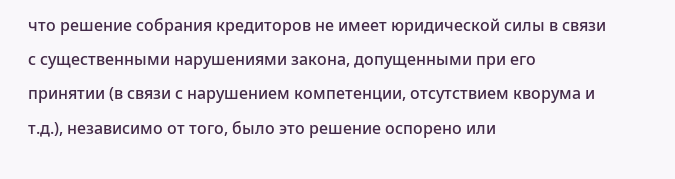что решение собрания кредиторов не имеет юридической силы в связи с существенными нарушениями закона, допущенными при его принятии (в связи с нарушением компетенции, отсутствием кворума и т.д.), независимо от того, было это решение оспорено или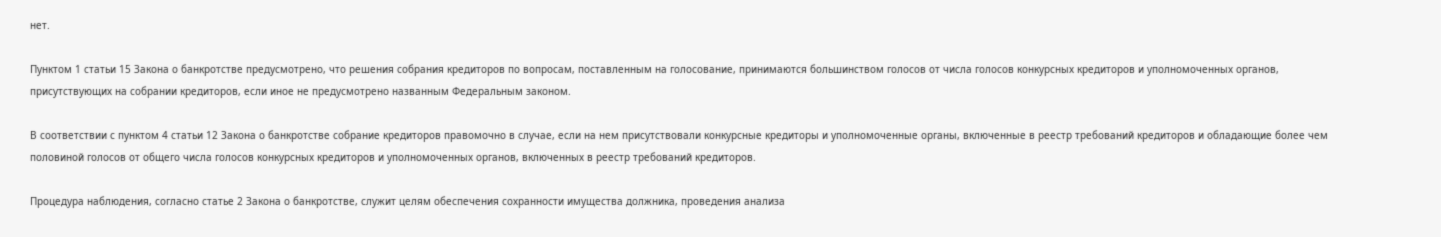нет.

Пунктом 1 статьи 15 Закона о банкротстве предусмотрено, что решения собрания кредиторов по вопросам, поставленным на голосование, принимаются большинством голосов от числа голосов конкурсных кредиторов и уполномоченных органов, присутствующих на собрании кредиторов, если иное не предусмотрено названным Федеральным законом.

В соответствии с пунктом 4 статьи 12 Закона о банкротстве собрание кредиторов правомочно в случае, если на нем присутствовали конкурсные кредиторы и уполномоченные органы, включенные в реестр требований кредиторов и обладающие более чем половиной голосов от общего числа голосов конкурсных кредиторов и уполномоченных органов, включенных в реестр требований кредиторов.

Процедура наблюдения, согласно статье 2 Закона о банкротстве, служит целям обеспечения сохранности имущества должника, проведения анализа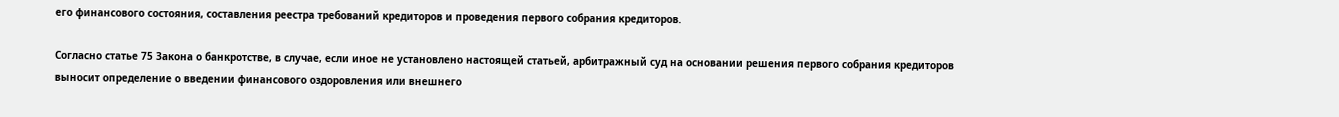его финансового состояния, составления реестра требований кредиторов и проведения первого собрания кредиторов.

Согласно статье 75 Закона о банкротстве, в случае, если иное не установлено настоящей статьей, арбитражный суд на основании решения первого собрания кредиторов выносит определение о введении финансового оздоровления или внешнего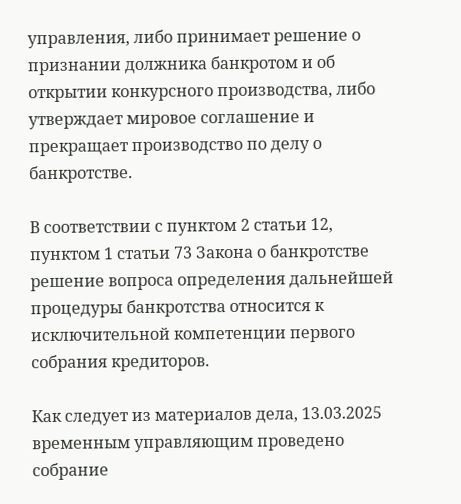управления, либо принимает решение о признании должника банкротом и об открытии конкурсного производства, либо утверждает мировое соглашение и прекращает производство по делу о банкротстве.

В соответствии с пунктом 2 статьи 12, пунктом 1 статьи 73 Закона о банкротстве решение вопроса определения дальнейшей процедуры банкротства относится к исключительной компетенции первого собрания кредиторов.

Как следует из материалов дела, 13.03.2025 временным управляющим проведено собрание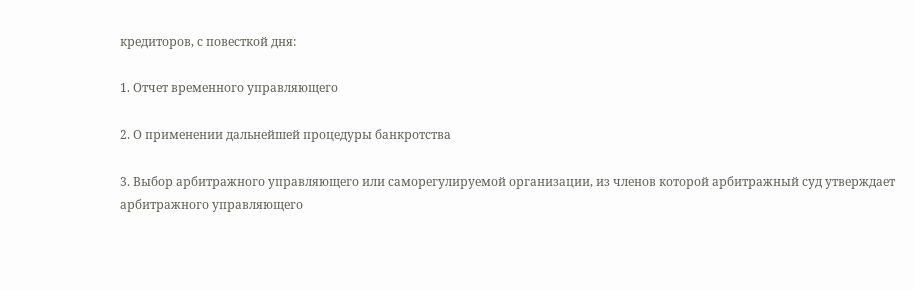кредиторов, с повесткой дня:

1. Отчет временного управляющего

2. О применении дальнейшей процедуры банкротства

3. Выбор арбитражного управляющего или саморегулируемой организации, из членов которой арбитражный суд утверждает арбитражного управляющего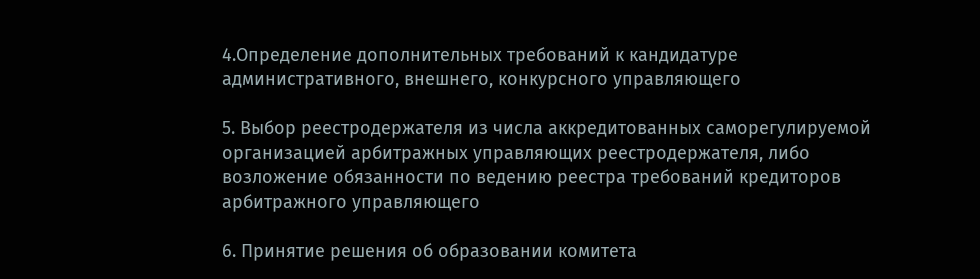4.Определение дополнительных требований к кандидатуре административного, внешнего, конкурсного управляющего

5. Выбор реестродержателя из числа аккредитованных саморегулируемой организацией арбитражных управляющих реестродержателя, либо возложение обязанности по ведению реестра требований кредиторов арбитражного управляющего

6. Принятие решения об образовании комитета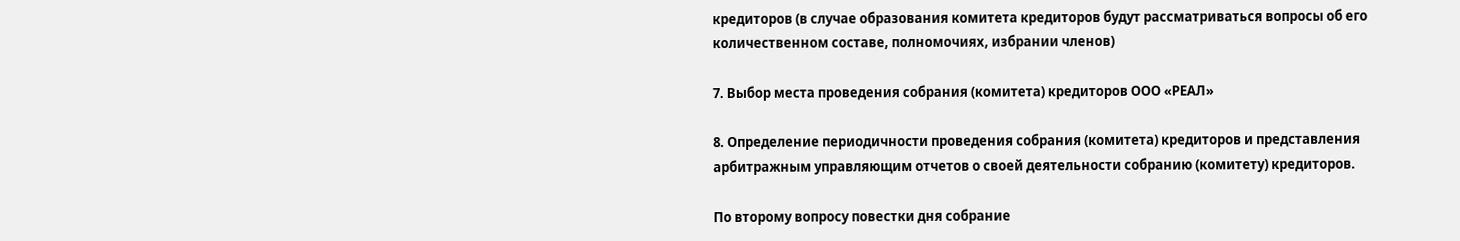кредиторов (в случае образования комитета кредиторов будут рассматриваться вопросы об его количественном составе, полномочиях, избрании членов)

7. Выбор места проведения собрания (комитета) кредиторов ООО «РЕАЛ»

8. Определение периодичности проведения собрания (комитета) кредиторов и представления арбитражным управляющим отчетов о своей деятельности собранию (комитету) кредиторов.

По второму вопросу повестки дня собрание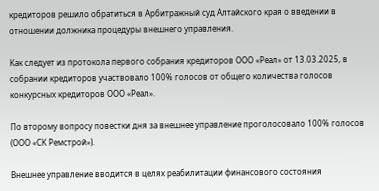кредиторов решило обратиться в Арбитражный суд Алтайского края о введении в отношении должника процедуры внешнего управления.

Как следует из протокола первого собрания кредиторов ООО «Реал» от 13.03.2025, в собрании кредиторов участвовало 100% голосов от общего количества голосов конкурсных кредиторов ООО «Реал».

По второму вопросу повестки дня за внешнее управление проголосовало 100% голосов (ООО «СК Ремстрой»).

Внешнее управление вводится в целях реабилитации финансового состояния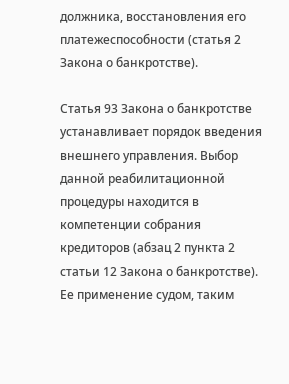должника, восстановления его платежеспособности (статья 2 Закона о банкротстве).

Статья 93 Закона о банкротстве устанавливает порядок введения внешнего управления. Выбор данной реабилитационной процедуры находится в компетенции собрания кредиторов (абзац 2 пункта 2 статьи 12 Закона о банкротстве). Ее применение судом, таким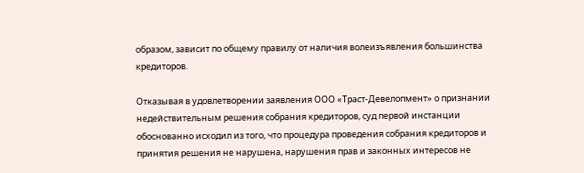образом, зависит по общему правилу от наличия волеизъявления большинства кредиторов.

Отказывая в удовлетворении заявления ООО «Траст-Девелопмент» о признании недействительным решения собрания кредиторов, суд первой инстанции обоснованно исходил из того, что процедура проведения собрания кредиторов и принятия решения не нарушена, нарушения прав и законных интересов не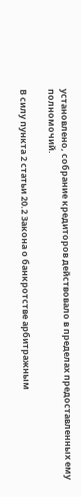установлено, собрание кредиторов действовало в пределах предоставленных ему полномочий.

В силу пункта 2 статьи 20.2 Закона о банкротстве арбитражным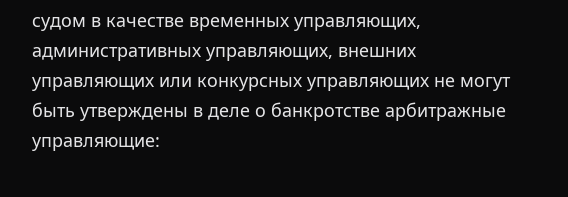судом в качестве временных управляющих, административных управляющих, внешних управляющих или конкурсных управляющих не могут быть утверждены в деле о банкротстве арбитражные управляющие: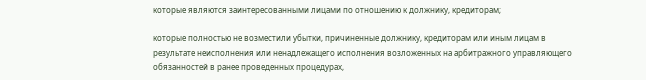которые являются заинтересованными лицами по отношению к должнику, кредиторам;

которые полностью не возместили убытки, причиненные должнику, кредиторам или иным лицам в результате неисполнения или ненадлежащего исполнения возложенных на арбитражного управляющего обязанностей в ранее проведенных процедурах,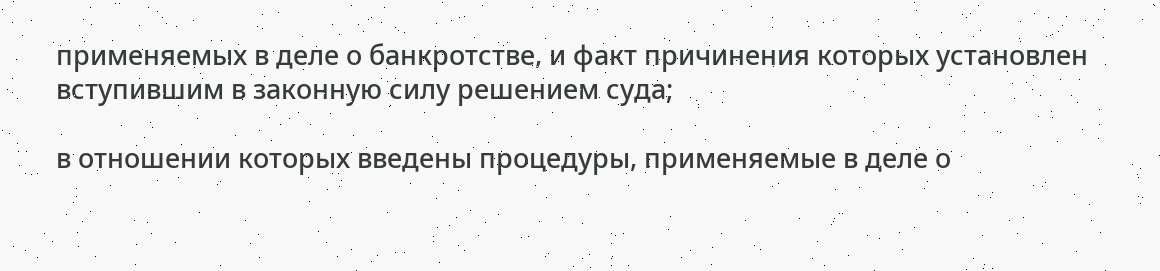применяемых в деле о банкротстве, и факт причинения которых установлен вступившим в законную силу решением суда;

в отношении которых введены процедуры, применяемые в деле о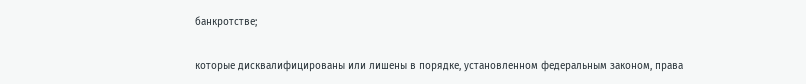банкротстве;

которые дисквалифицированы или лишены в порядке, установленном федеральным законом, права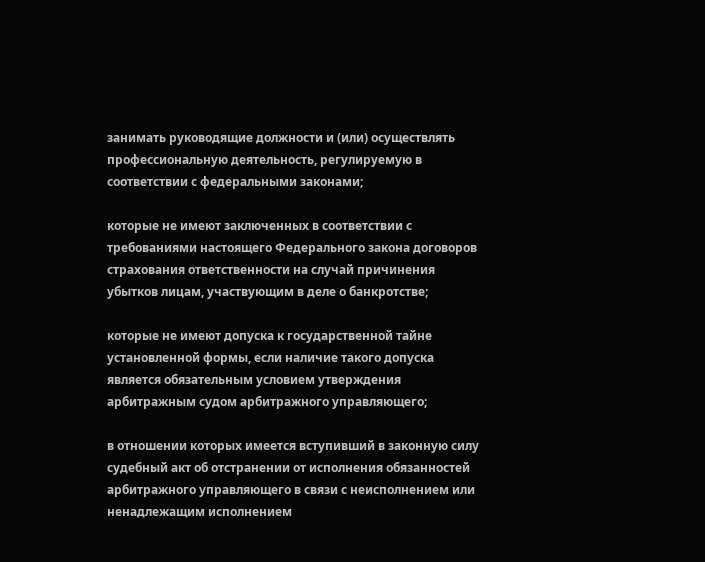занимать руководящие должности и (или) осуществлять профессиональную деятельность, регулируемую в соответствии с федеральными законами;

которые не имеют заключенных в соответствии с требованиями настоящего Федерального закона договоров страхования ответственности на случай причинения убытков лицам, участвующим в деле о банкротстве;

которые не имеют допуска к государственной тайне установленной формы, если наличие такого допуска является обязательным условием утверждения арбитражным судом арбитражного управляющего;

в отношении которых имеется вступивший в законную силу судебный акт об отстранении от исполнения обязанностей арбитражного управляющего в связи с неисполнением или ненадлежащим исполнением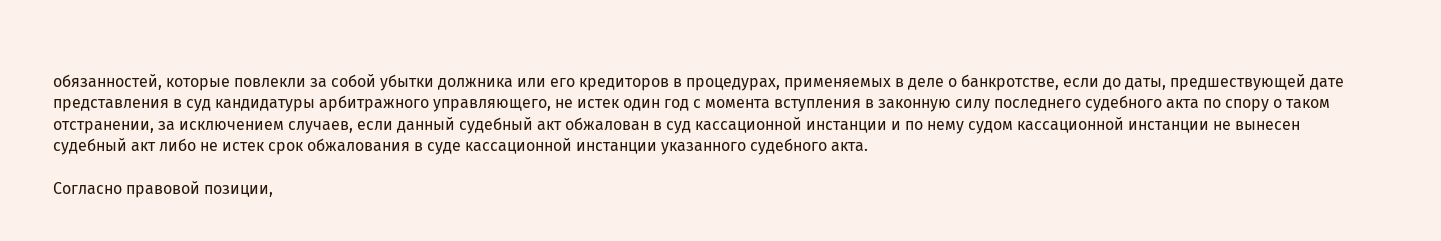обязанностей, которые повлекли за собой убытки должника или его кредиторов в процедурах, применяемых в деле о банкротстве, если до даты, предшествующей дате представления в суд кандидатуры арбитражного управляющего, не истек один год с момента вступления в законную силу последнего судебного акта по спору о таком отстранении, за исключением случаев, если данный судебный акт обжалован в суд кассационной инстанции и по нему судом кассационной инстанции не вынесен судебный акт либо не истек срок обжалования в суде кассационной инстанции указанного судебного акта.

Согласно правовой позиции,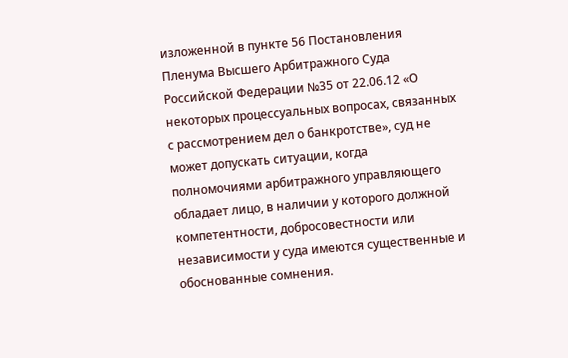изложенной в пункте 56 Постановления Пленума Высшего Арбитражного Суда Российской Федерации №35 от 22.06.12 «О некоторых процессуальных вопросах, связанных с рассмотрением дел о банкротстве», суд не может допускать ситуации, когда полномочиями арбитражного управляющего обладает лицо, в наличии у которого должной компетентности, добросовестности или независимости у суда имеются существенные и обоснованные сомнения.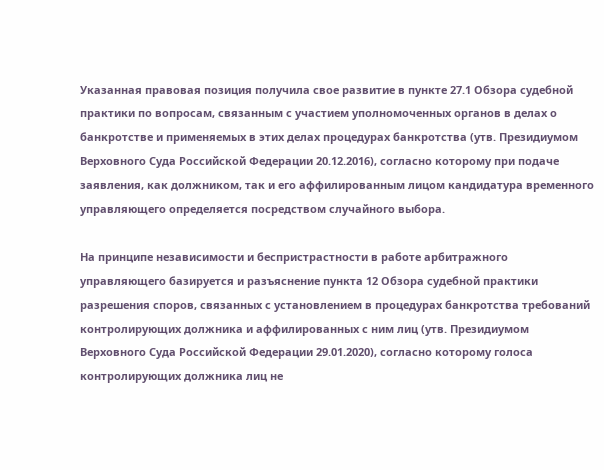Указанная правовая позиция получила свое развитие в пункте 27.1 Обзора судебной практики по вопросам, связанным с участием уполномоченных органов в делах о банкротстве и применяемых в этих делах процедурах банкротства (утв. Президиумом Верховного Суда Российской Федерации 20.12.2016), согласно которому при подаче заявления, как должником, так и его аффилированным лицом кандидатура временного управляющего определяется посредством случайного выбора.

На принципе независимости и беспристрастности в работе арбитражного управляющего базируется и разъяснение пункта 12 Обзора судебной практики разрешения споров, связанных с установлением в процедурах банкротства требований контролирующих должника и аффилированных с ним лиц (утв. Президиумом Верховного Суда Российской Федерации 29.01.2020), согласно которому голоса контролирующих должника лиц не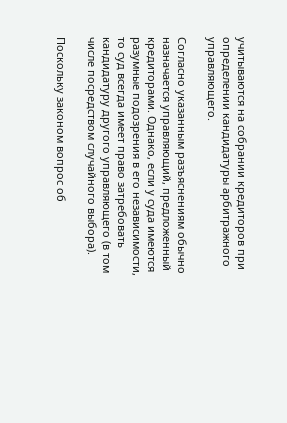учитываются на собрании кредиторов при определении кандидатуры арбитражного управляющего.

Согласно указанным разъяснениям обычно назначается управляющий, предложенный кредиторами. Однако, если у суда имеются разумные подозрения в его независимости, то суд всегда имеет право затребовать кандидатуру другого управляющего (в том числе посредством случайного выбора).

Поскольку законом вопрос об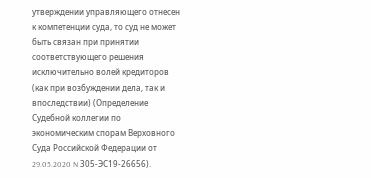утверждении управляющего отнесен к компетенции суда, то суд не может быть связан при принятии соответствующего решения исключительно волей кредиторов (как при возбуждении дела, так и впоследствии) (Определение Судебной коллегии по экономическим спорам Верховного Суда Российской Федерации от 29.05.2020 N 305-ЭС19-26656).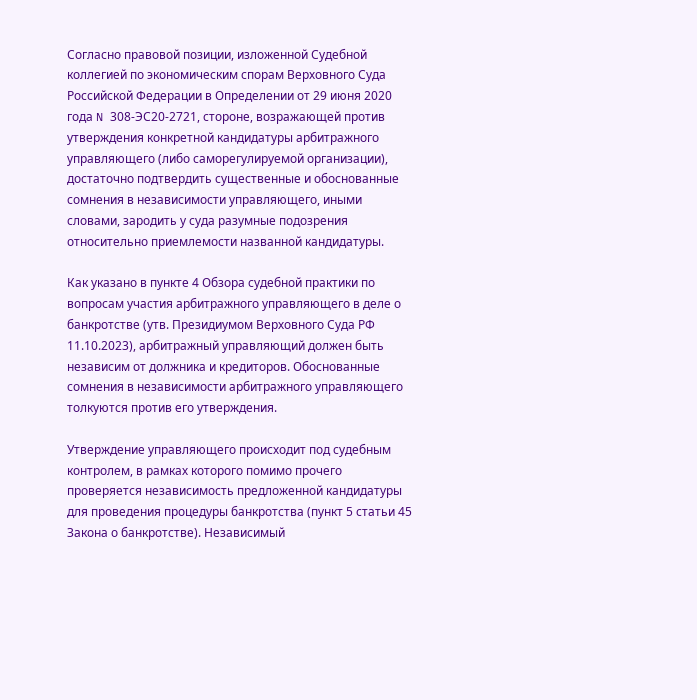Согласно правовой позиции, изложенной Судебной коллегией по экономическим спорам Верховного Суда Российской Федерации в Определении от 29 июня 2020 года N 308-ЭС20-2721, стороне, возражающей против утверждения конкретной кандидатуры арбитражного управляющего (либо саморегулируемой организации), достаточно подтвердить существенные и обоснованные сомнения в независимости управляющего, иными словами, зародить у суда разумные подозрения относительно приемлемости названной кандидатуры.

Как указано в пункте 4 Обзора судебной практики по вопросам участия арбитражного управляющего в деле о банкротстве (утв. Президиумом Верховного Суда РФ 11.10.2023), арбитражный управляющий должен быть независим от должника и кредиторов. Обоснованные сомнения в независимости арбитражного управляющего толкуются против его утверждения.

Утверждение управляющего происходит под судебным контролем, в рамках которого помимо прочего проверяется независимость предложенной кандидатуры для проведения процедуры банкротства (пункт 5 статьи 45 Закона о банкротстве). Независимый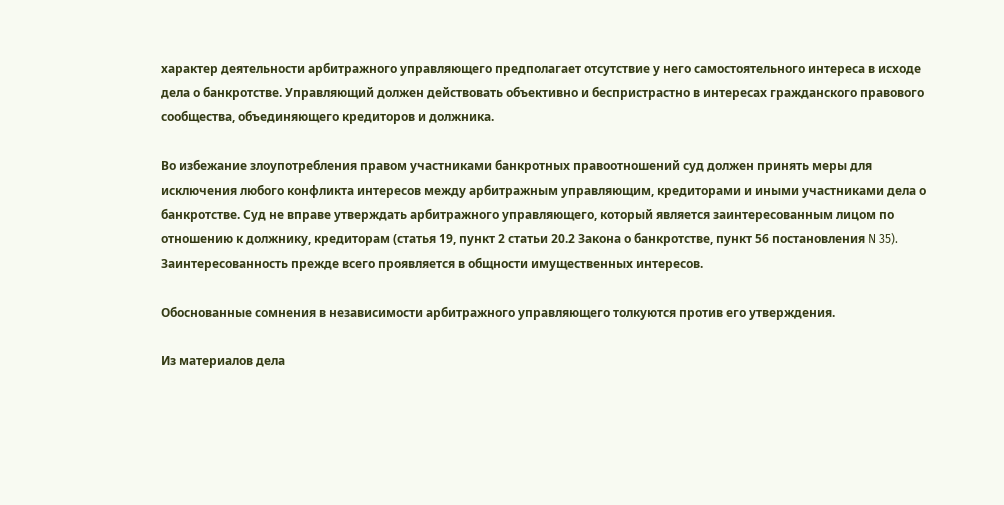характер деятельности арбитражного управляющего предполагает отсутствие у него самостоятельного интереса в исходе дела о банкротстве. Управляющий должен действовать объективно и беспристрастно в интересах гражданского правового сообщества, объединяющего кредиторов и должника.

Во избежание злоупотребления правом участниками банкротных правоотношений суд должен принять меры для исключения любого конфликта интересов между арбитражным управляющим, кредиторами и иными участниками дела о банкротстве. Суд не вправе утверждать арбитражного управляющего, который является заинтересованным лицом по отношению к должнику, кредиторам (статья 19, пункт 2 статьи 20.2 Закона о банкротстве, пункт 56 постановления N 35). Заинтересованность прежде всего проявляется в общности имущественных интересов.

Обоснованные сомнения в независимости арбитражного управляющего толкуются против его утверждения.

Из материалов дела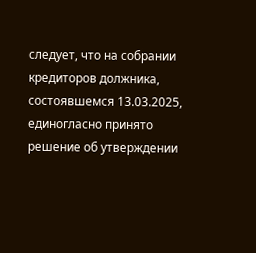следует, что на собрании кредиторов должника, состоявшемся 13.03.2025, единогласно принято решение об утверждении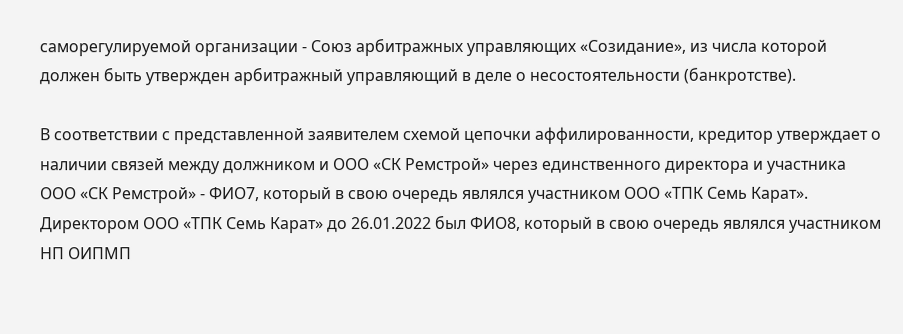саморегулируемой организации - Союз арбитражных управляющих «Созидание», из числа которой должен быть утвержден арбитражный управляющий в деле о несостоятельности (банкротстве).

В соответствии с представленной заявителем схемой цепочки аффилированности, кредитор утверждает о наличии связей между должником и ООО «СК Ремстрой» через единственного директора и участника ООО «СК Ремстрой» - ФИО7, который в свою очередь являлся участником ООО «ТПК Семь Карат». Директором ООО «ТПК Семь Карат» до 26.01.2022 был ФИО8, который в свою очередь являлся участником НП ОИПМП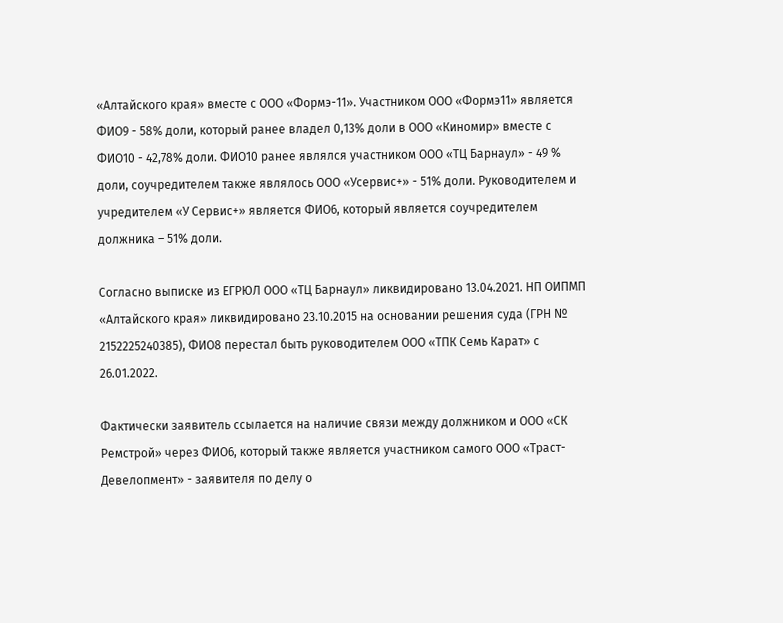«Алтайского края» вместе с ООО «Формэ-11». Участником ООО «Формэ11» является ФИО9 - 58% доли, который ранее владел 0,13% доли в ООО «Киномир» вместе с ФИО10 - 42,78% доли. ФИО10 ранее являлся участником ООО «ТЦ Барнаул» - 49 % доли, соучредителем также являлось ООО «Усервис+» - 51% доли. Руководителем и учредителем «У Сервис+» является ФИО6, который является соучредителем должника – 51% доли.

Согласно выписке из ЕГРЮЛ ООО «ТЦ Барнаул» ликвидировано 13.04.2021. НП ОИПМП «Алтайского края» ликвидировано 23.10.2015 на основании решения суда (ГРН № 2152225240385), ФИО8 перестал быть руководителем ООО «ТПК Семь Карат» с 26.01.2022.

Фактически заявитель ссылается на наличие связи между должником и ООО «СК Ремстрой» через ФИО6, который также является участником самого ООО «Траст-Девелопмент» - заявителя по делу о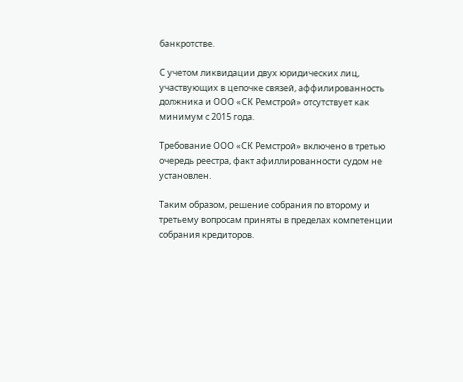банкротстве.

С учетом ликвидации двух юридических лиц, участвующих в цепочке связей, аффилированность должника и ООО «СК Ремстрой» отсутствует как минимум с 2015 года.

Требование ООО «СК Ремстрой» включено в третью очередь реестра, факт афиллированности судом не установлен.

Таким образом, решение собрания по второму и третьему вопросам приняты в пределах компетенции собрания кредиторов.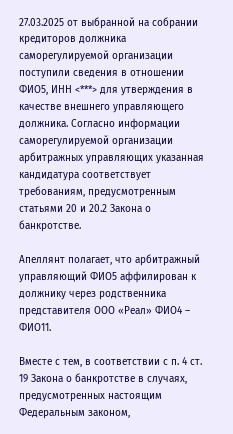27.03.2025 от выбранной на собрании кредиторов должника саморегулируемой организации поступили сведения в отношении ФИО5, ИНН <***> для утверждения в качестве внешнего управляющего должника. Согласно информации саморегулируемой организации арбитражных управляющих указанная кандидатура соответствует требованиям, предусмотренным статьями 20 и 20.2 Закона о банкротстве.

Апеллянт полагает, что арбитражный управляющий ФИО5 аффилирован к должнику через родственника представителя ООО «Реал» ФИО4 – ФИО11.

Вместе с тем, в соответствии с п. 4 ст. 19 Закона о банкротстве в случаях, предусмотренных настоящим Федеральным законом,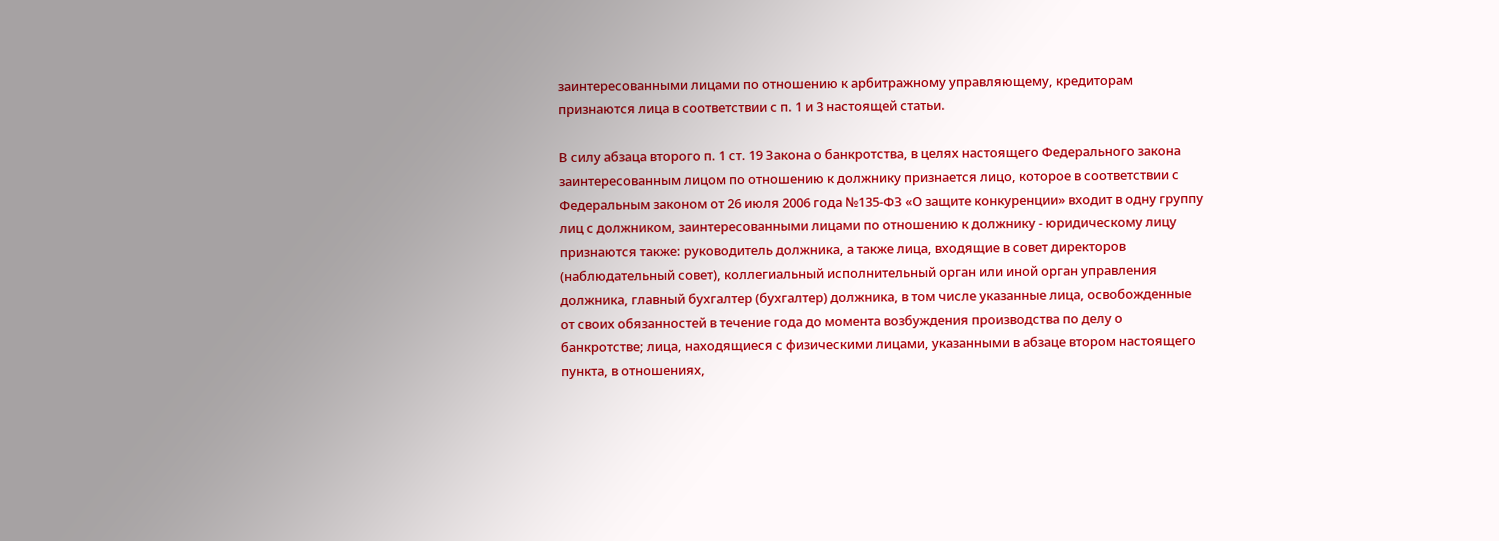заинтересованными лицами по отношению к арбитражному управляющему, кредиторам признаются лица в соответствии с п. 1 и 3 настоящей статьи.

В силу абзаца второго п. 1 ст. 19 Закона о банкротства, в целях настоящего Федерального закона заинтересованным лицом по отношению к должнику признается лицо, которое в соответствии с Федеральным законом от 26 июля 2006 года №135-ФЗ «О защите конкуренции» входит в одну группу лиц с должником, заинтересованными лицами по отношению к должнику - юридическому лицу признаются также: руководитель должника, а также лица, входящие в совет директоров (наблюдательный совет), коллегиальный исполнительный орган или иной орган управления должника, главный бухгалтер (бухгалтер) должника, в том числе указанные лица, освобожденные от своих обязанностей в течение года до момента возбуждения производства по делу о банкротстве; лица, находящиеся с физическими лицами, указанными в абзаце втором настоящего пункта, в отношениях,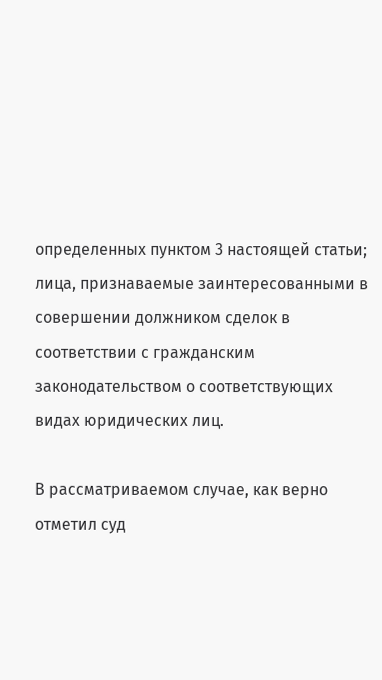определенных пунктом 3 настоящей статьи; лица, признаваемые заинтересованными в совершении должником сделок в соответствии с гражданским законодательством о соответствующих видах юридических лиц.

В рассматриваемом случае, как верно отметил суд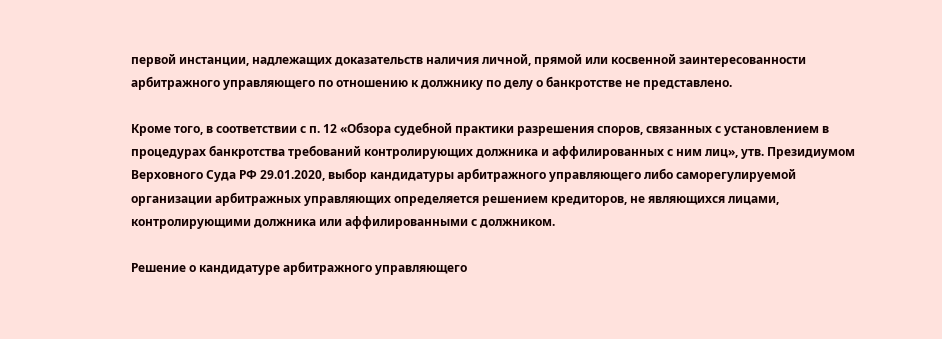первой инстанции, надлежащих доказательств наличия личной, прямой или косвенной заинтересованности арбитражного управляющего по отношению к должнику по делу о банкротстве не представлено.

Кроме того, в соответствии с п. 12 «Обзора судебной практики разрешения споров, связанных с установлением в процедурах банкротства требований контролирующих должника и аффилированных с ним лиц», утв. Президиумом Верховного Суда РФ 29.01.2020, выбор кандидатуры арбитражного управляющего либо саморегулируемой организации арбитражных управляющих определяется решением кредиторов, не являющихся лицами, контролирующими должника или аффилированными с должником.

Решение о кандидатуре арбитражного управляющего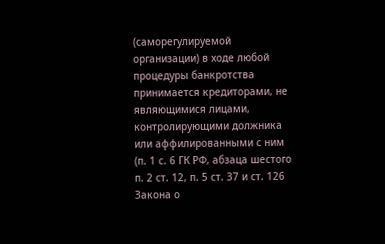(саморегулируемой организации) в ходе любой процедуры банкротства принимается кредиторами, не являющимися лицами, контролирующими должника или аффилированными с ним (п. 1 с. 6 ГК РФ, абзаца шестого п. 2 ст. 12, п. 5 ст. 37 и ст. 126 Закона о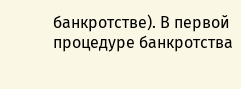банкротстве). В первой процедуре банкротства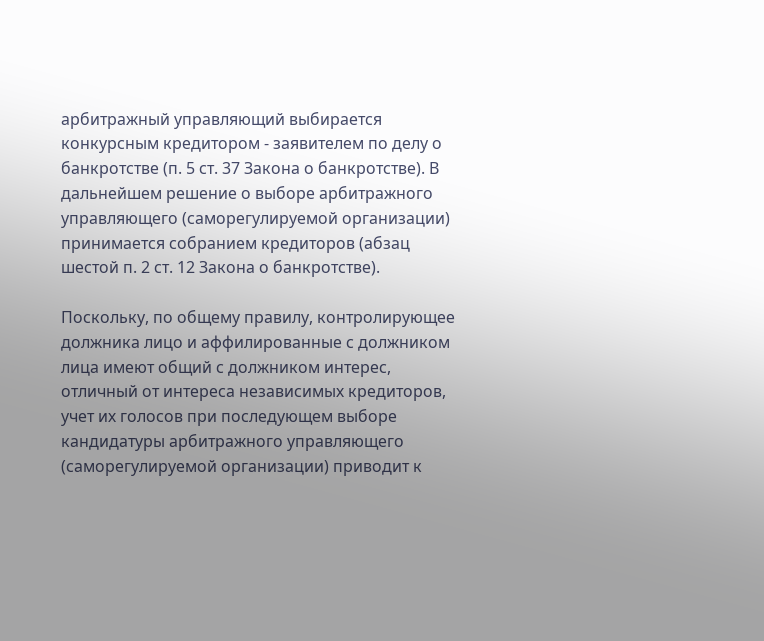арбитражный управляющий выбирается конкурсным кредитором - заявителем по делу о банкротстве (п. 5 ст. 37 Закона о банкротстве). В дальнейшем решение о выборе арбитражного управляющего (саморегулируемой организации) принимается собранием кредиторов (абзац шестой п. 2 ст. 12 Закона о банкротстве).

Поскольку, по общему правилу, контролирующее должника лицо и аффилированные с должником лица имеют общий с должником интерес, отличный от интереса независимых кредиторов, учет их голосов при последующем выборе кандидатуры арбитражного управляющего (саморегулируемой организации) приводит к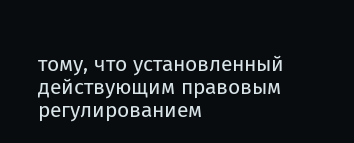тому, что установленный действующим правовым регулированием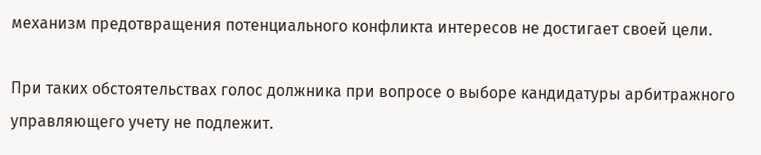механизм предотвращения потенциального конфликта интересов не достигает своей цели.

При таких обстоятельствах голос должника при вопросе о выборе кандидатуры арбитражного управляющего учету не подлежит.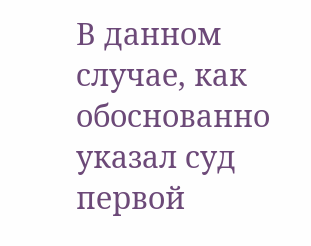В данном случае, как обоснованно указал суд первой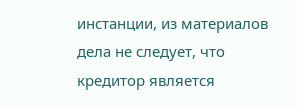инстанции, из материалов дела не следует, что кредитор является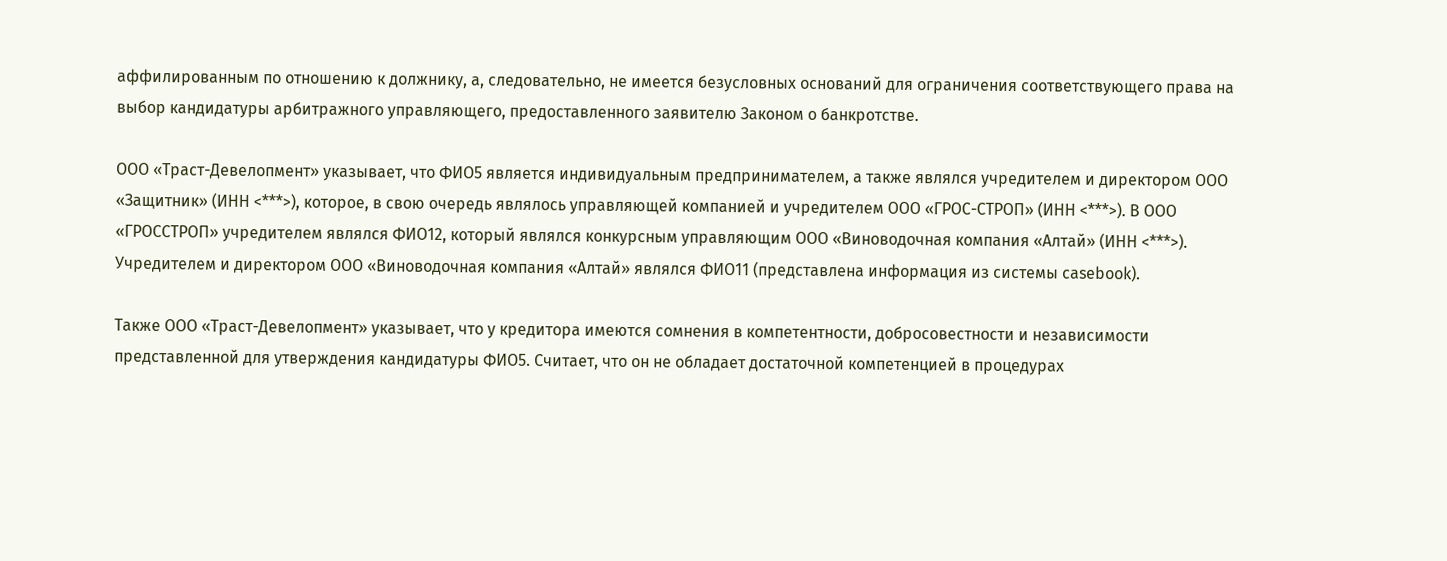аффилированным по отношению к должнику, а, следовательно, не имеется безусловных оснований для ограничения соответствующего права на выбор кандидатуры арбитражного управляющего, предоставленного заявителю Законом о банкротстве.

ООО «Траст-Девелопмент» указывает, что ФИО5 является индивидуальным предпринимателем, а также являлся учредителем и директором ООО «Защитник» (ИНН <***>), которое, в свою очередь являлось управляющей компанией и учредителем ООО «ГРОС-СТРОП» (ИНН <***>). В ООО «ГРОССТРОП» учредителем являлся ФИО12, который являлся конкурсным управляющим ООО «Виноводочная компания «Алтай» (ИНН <***>). Учредителем и директором ООО «Виноводочная компания «Алтай» являлся ФИО11 (представлена информация из системы casebook).

Также ООО «Траст-Девелопмент» указывает, что у кредитора имеются сомнения в компетентности, добросовестности и независимости представленной для утверждения кандидатуры ФИО5. Считает, что он не обладает достаточной компетенцией в процедурах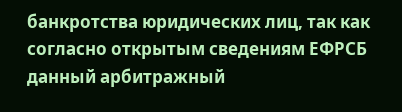банкротства юридических лиц, так как согласно открытым сведениям ЕФРСБ данный арбитражный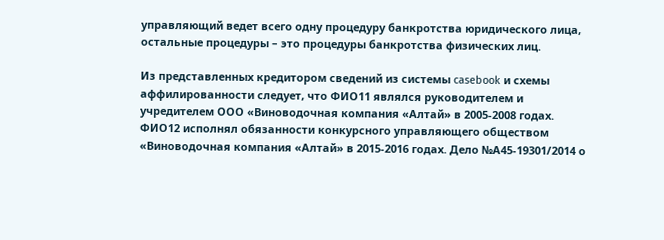управляющий ведет всего одну процедуру банкротства юридического лица, остальные процедуры – это процедуры банкротства физических лиц.

Из представленных кредитором сведений из системы casebook и схемы аффилированности следует, что ФИО11 являлся руководителем и учредителем ООО «Виноводочная компания «Алтай» в 2005-2008 годах. ФИО12 исполнял обязанности конкурсного управляющего обществом «Виноводочная компания «Алтай» в 2015-2016 годах. Дело №А45-19301/2014 о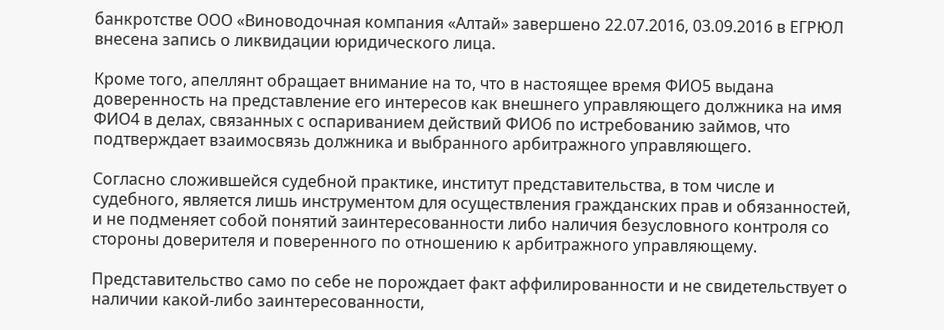банкротстве ООО «Виноводочная компания «Алтай» завершено 22.07.2016, 03.09.2016 в ЕГРЮЛ внесена запись о ликвидации юридического лица.

Кроме того, апеллянт обращает внимание на то, что в настоящее время ФИО5 выдана доверенность на представление его интересов как внешнего управляющего должника на имя ФИО4 в делах, связанных с оспариванием действий ФИО6 по истребованию займов, что подтверждает взаимосвязь должника и выбранного арбитражного управляющего.

Согласно сложившейся судебной практике, институт представительства, в том числе и судебного, является лишь инструментом для осуществления гражданских прав и обязанностей, и не подменяет собой понятий заинтересованности либо наличия безусловного контроля со стороны доверителя и поверенного по отношению к арбитражного управляющему.

Представительство само по себе не порождает факт аффилированности и не свидетельствует о наличии какой-либо заинтересованности,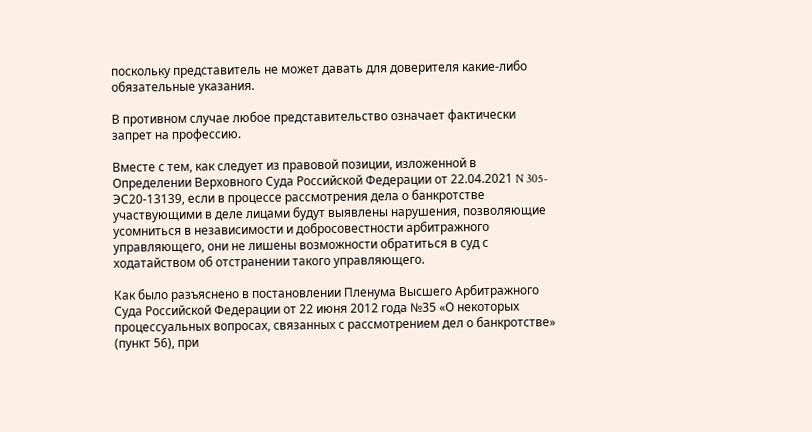поскольку представитель не может давать для доверителя какие-либо обязательные указания.

В противном случае любое представительство означает фактически запрет на профессию.

Вместе с тем, как следует из правовой позиции, изложенной в Определении Верховного Суда Российской Федерации от 22.04.2021 N 305-ЭС20-13139, если в процессе рассмотрения дела о банкротстве участвующими в деле лицами будут выявлены нарушения, позволяющие усомниться в независимости и добросовестности арбитражного управляющего, они не лишены возможности обратиться в суд с ходатайством об отстранении такого управляющего.

Как было разъяснено в постановлении Пленума Высшего Арбитражного Суда Российской Федерации от 22 июня 2012 года №35 «О некоторых процессуальных вопросах, связанных с рассмотрением дел о банкротстве» (пункт 56), при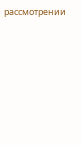рассмотрении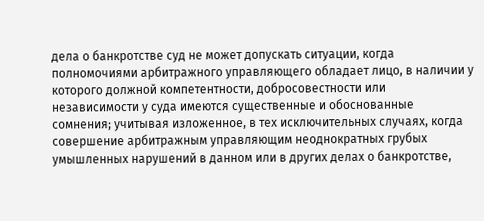дела о банкротстве суд не может допускать ситуации, когда полномочиями арбитражного управляющего обладает лицо, в наличии у которого должной компетентности, добросовестности или независимости у суда имеются существенные и обоснованные сомнения; учитывая изложенное, в тех исключительных случаях, когда совершение арбитражным управляющим неоднократных грубых умышленных нарушений в данном или в других делах о банкротстве,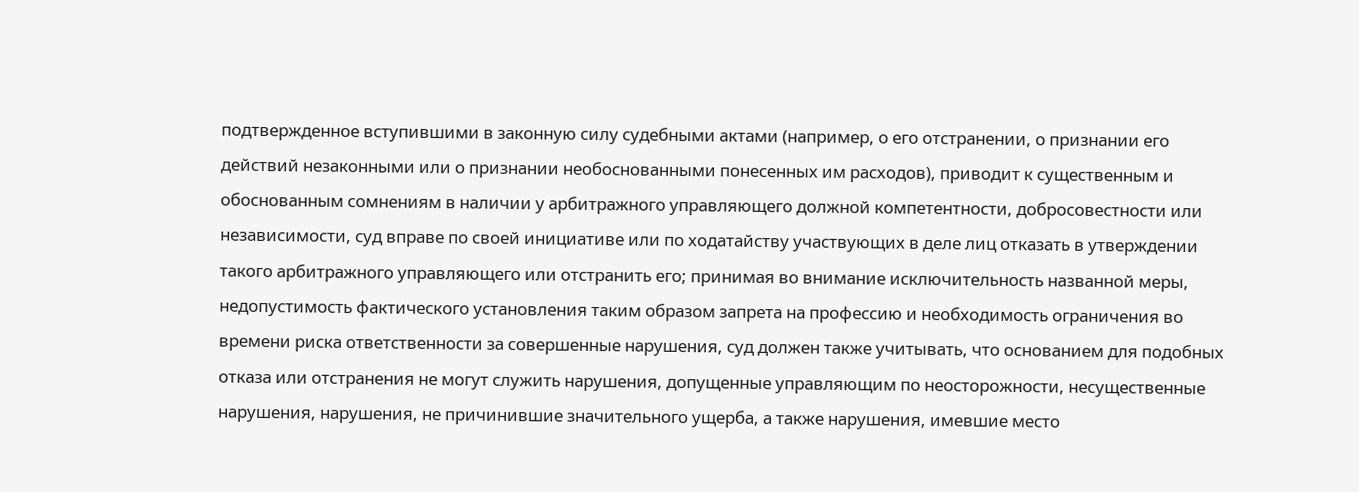подтвержденное вступившими в законную силу судебными актами (например, о его отстранении, о признании его действий незаконными или о признании необоснованными понесенных им расходов), приводит к существенным и обоснованным сомнениям в наличии у арбитражного управляющего должной компетентности, добросовестности или независимости, суд вправе по своей инициативе или по ходатайству участвующих в деле лиц отказать в утверждении такого арбитражного управляющего или отстранить его; принимая во внимание исключительность названной меры, недопустимость фактического установления таким образом запрета на профессию и необходимость ограничения во времени риска ответственности за совершенные нарушения, суд должен также учитывать, что основанием для подобных отказа или отстранения не могут служить нарушения, допущенные управляющим по неосторожности, несущественные нарушения, нарушения, не причинившие значительного ущерба, а также нарушения, имевшие место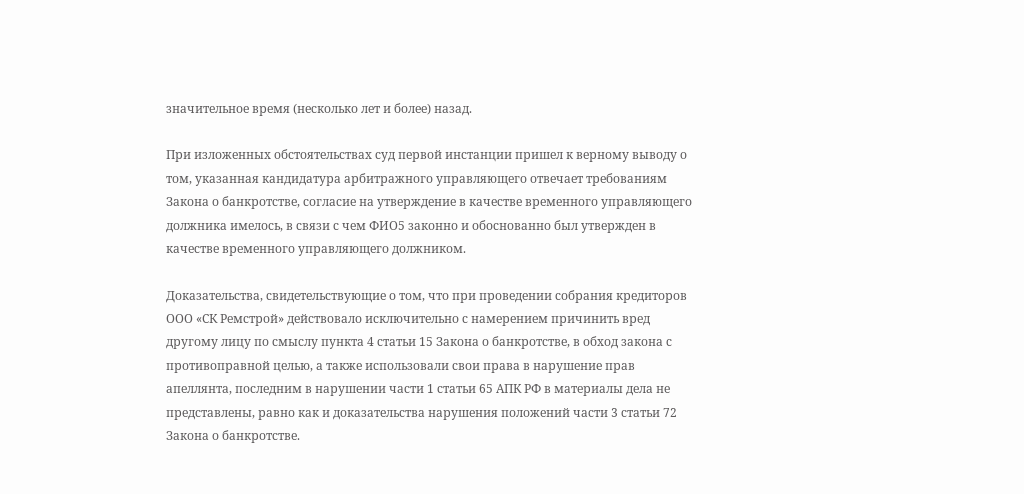значительное время (несколько лет и более) назад.

При изложенных обстоятельствах суд первой инстанции пришел к верному выводу о том, указанная кандидатура арбитражного управляющего отвечает требованиям Закона о банкротстве, согласие на утверждение в качестве временного управляющего должника имелось, в связи с чем ФИО5 законно и обоснованно был утвержден в качестве временного управляющего должником.

Доказательства, свидетельствующие о том, что при проведении собрания кредиторов ООО «СК Ремстрой» действовало исключительно с намерением причинить вред другому лицу по смыслу пункта 4 статьи 15 Закона о банкротстве, в обход закона с противоправной целью, а также использовали свои права в нарушение прав апеллянта, последним в нарушении части 1 статьи 65 АПК РФ в материалы дела не представлены, равно как и доказательства нарушения положений части 3 статьи 72 Закона о банкротстве.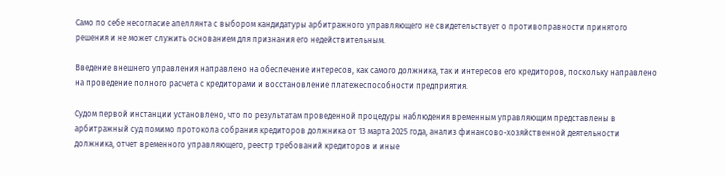Само по себе несогласие апеллянта с выбором кандидатуры арбитражного управляющего не свидетельствует о противоправности принятого решения и не может служить основанием для признания его недействительным.

Введение внешнего управления направлено на обеспечение интересов, как самого должника, так и интересов его кредиторов, поскольку направлено на проведение полного расчета с кредиторами и восстановление платежеспособности предприятия.

Судом первой инстанции установлено, что по результатам проведенной процедуры наблюдения временным управляющим представлены в арбитражный суд помимо протокола собрания кредиторов должника от 13 марта 2025 года, анализ финансово-хозяйственной деятельности должника, отчет временного управляющего, реестр требований кредиторов и иные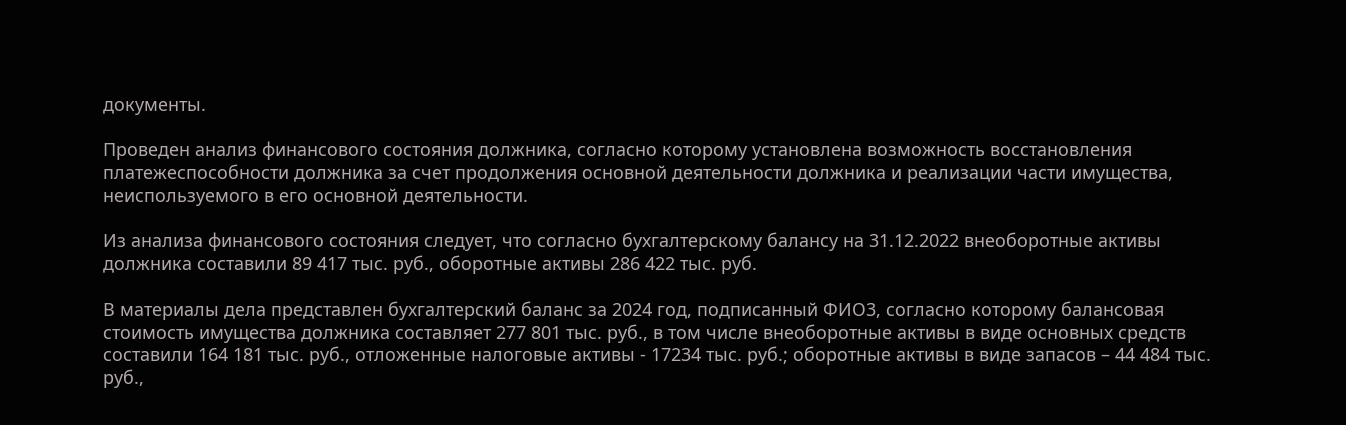документы.

Проведен анализ финансового состояния должника, согласно которому установлена возможность восстановления платежеспособности должника за счет продолжения основной деятельности должника и реализации части имущества, неиспользуемого в его основной деятельности.

Из анализа финансового состояния следует, что согласно бухгалтерскому балансу на 31.12.2022 внеоборотные активы должника составили 89 417 тыс. руб., оборотные активы 286 422 тыс. руб.

В материалы дела представлен бухгалтерский баланс за 2024 год, подписанный ФИО3, согласно которому балансовая стоимость имущества должника составляет 277 801 тыс. руб., в том числе внеоборотные активы в виде основных средств составили 164 181 тыс. руб., отложенные налоговые активы - 17234 тыс. руб.; оборотные активы в виде запасов – 44 484 тыс. руб.,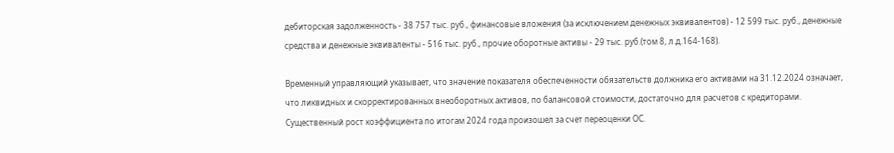дебиторская задолженность - 38 757 тыс. руб., финансовые вложения (за исключением денежных эквивалентов) - 12 599 тыс. руб., денежные средства и денежные эквиваленты - 516 тыс. руб., прочие оборотные активы - 29 тыс. руб.(том 8, л.д.164-168).

Временный управляющий указывает, что значение показателя обеспеченности обязательств должника его активами на 31.12.2024 означает, что ликвидных и скорректированных внеоборотных активов, по балансовой стоимости, достаточно для расчетов с кредиторами. Существенный рост коэффициента по итогам 2024 года произошел за счет переоценки ОС.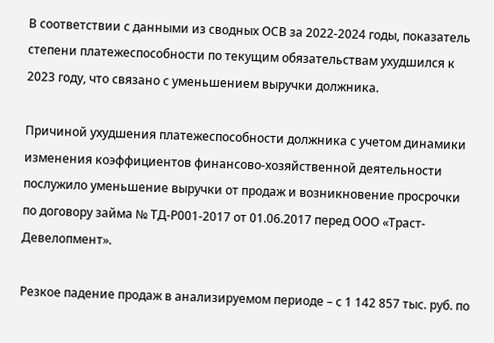В соответствии с данными из сводных ОСВ за 2022-2024 годы, показатель cтепени платежеспособности по текущим обязательствам ухудшился к 2023 году, что связано с уменьшением выручки должника.

Причиной ухудшения платежеспособности должника с учетом динамики изменения коэффициентов финансово-хозяйственной деятельности послужило уменьшение выручки от продаж и возникновение просрочки по договору займа № ТД-Р001-2017 от 01.06.2017 перед ООО «Траст-Девелопмент».

Резкое падение продаж в анализируемом периоде – с 1 142 857 тыс. руб. по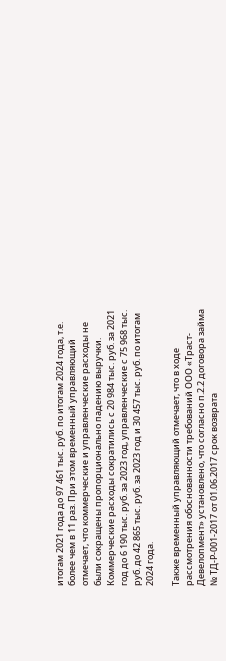итогам 2021 года до 97 461 тыс. руб. по итогам 2024 года, т.е. более чем в 11 раз. При этом временный управляющий отмечает, что коммерческие и управленческие расходы не были сокращены пропорционально падению выручки. Коммерческие расходы сократились с 20 984 тыс. руб. за 2021 год до 6 190 тыс. руб. за 2023 год, управленческие с 75 968 тыс. руб. до 42 865 тыс. руб. за 2023 год и 30 457 тыс. руб. по итогам 2024 года.

Также временный управляющий отмечает, что в ходе рассмотрения обоснованности требований ООО «Траст-Девелопмент» установлено, что согласно п.2.2 договора займа № ТД-Р-001-2017 от 01.06.2017 срок возврата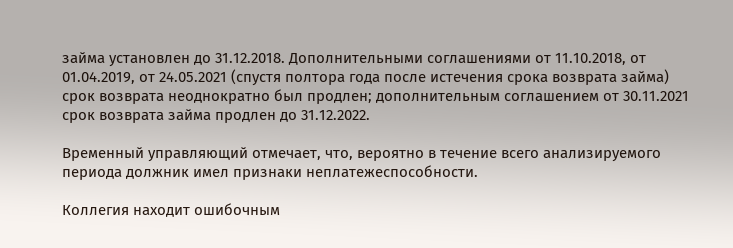займа установлен до 31.12.2018. Дополнительными соглашениями от 11.10.2018, от 01.04.2019, от 24.05.2021 (спустя полтора года после истечения срока возврата займа) срок возврата неоднократно был продлен; дополнительным соглашением от 30.11.2021 срок возврата займа продлен до 31.12.2022.

Временный управляющий отмечает, что, вероятно в течение всего анализируемого периода должник имел признаки неплатежеспособности.

Коллегия находит ошибочным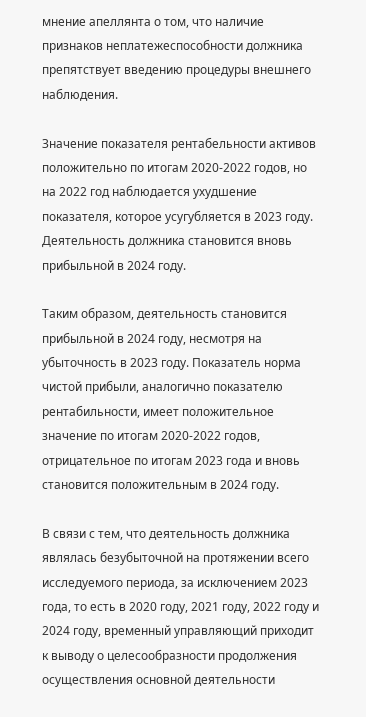мнение апеллянта о том, что наличие признаков неплатежеспособности должника препятствует введению процедуры внешнего наблюдения.

Значение показателя рентабельности активов положительно по итогам 2020-2022 годов, но на 2022 год наблюдается ухудшение показателя, которое усугубляется в 2023 году. Деятельность должника становится вновь прибыльной в 2024 году.

Таким образом, деятельность становится прибыльной в 2024 году, несмотря на убыточность в 2023 году. Показатель норма чистой прибыли, аналогично показателю рентабильности, имеет положительное значение по итогам 2020-2022 годов, отрицательное по итогам 2023 года и вновь становится положительным в 2024 году.

В связи с тем, что деятельность должника являлась безубыточной на протяжении всего исследуемого периода, за исключением 2023 года, то есть в 2020 году, 2021 году, 2022 году и 2024 году, временный управляющий приходит к выводу о целесообразности продолжения осуществления основной деятельности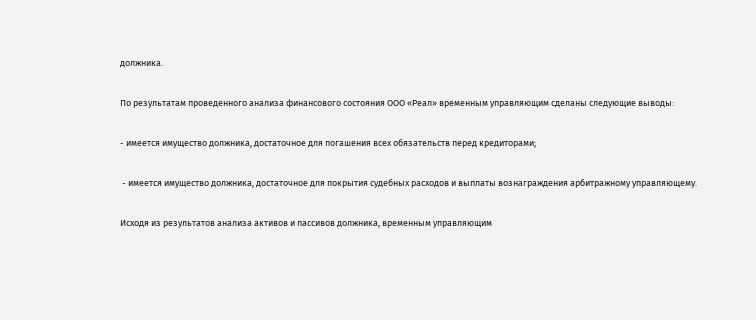должника.

По результатам проведенного анализа финансового состояния ООО «Реал» временным управляющим сделаны следующие выводы:

- имеется имущество должника, достаточное для погашения всех обязательств перед кредиторами;

 - имеется имущество должника, достаточное для покрытия судебных расходов и выплаты вознаграждения арбитражному управляющему.

Исходя из результатов анализа активов и пассивов должника, временным управляющим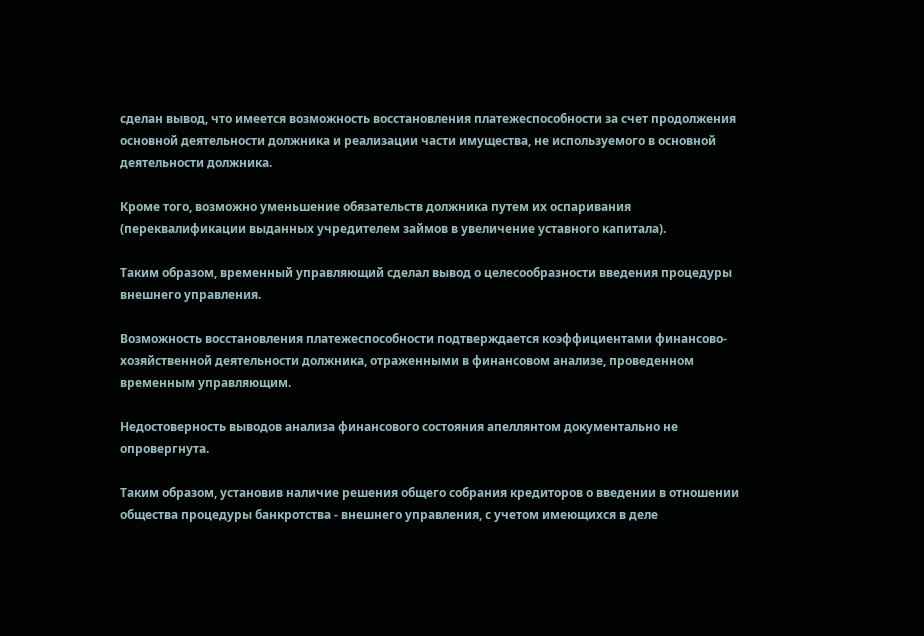сделан вывод, что имеется возможность восстановления платежеспособности за счет продолжения основной деятельности должника и реализации части имущества, не используемого в основной деятельности должника.

Кроме того, возможно уменьшение обязательств должника путем их оспаривания (переквалификации выданных учредителем займов в увеличение уставного капитала).

Таким образом, временный управляющий сделал вывод о целесообразности введения процедуры внешнего управления.

Возможность восстановления платежеспособности подтверждается коэффициентами финансово-хозяйственной деятельности должника, отраженными в финансовом анализе, проведенном временным управляющим.

Недостоверность выводов анализа финансового состояния апеллянтом документально не опровергнута.

Таким образом, установив наличие решения общего собрания кредиторов о введении в отношении общества процедуры банкротства - внешнего управления, с учетом имеющихся в деле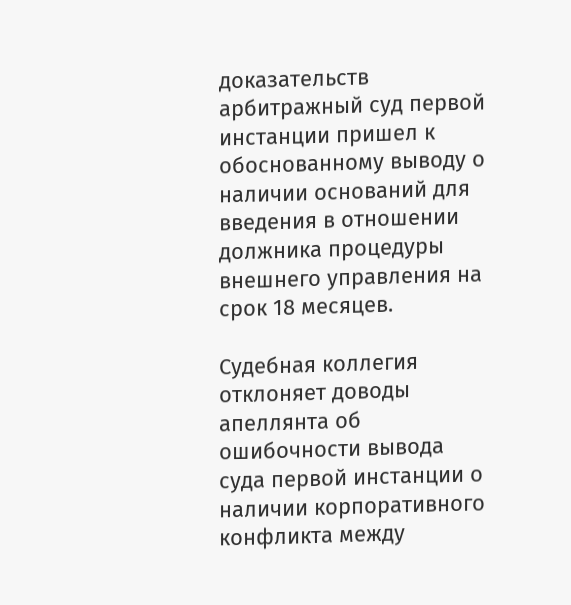доказательств арбитражный суд первой инстанции пришел к обоснованному выводу о наличии оснований для введения в отношении должника процедуры внешнего управления на срок 18 месяцев.

Судебная коллегия отклоняет доводы апеллянта об ошибочности вывода суда первой инстанции о наличии корпоративного конфликта между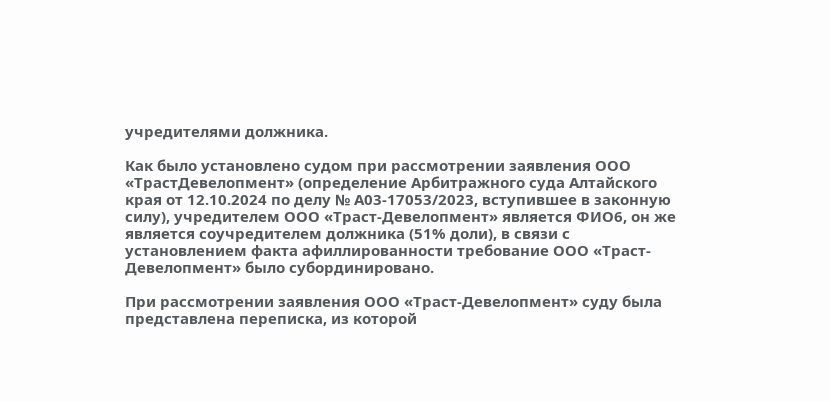учредителями должника.

Как было установлено судом при рассмотрении заявления ООО «ТрастДевелопмент» (определение Арбитражного суда Алтайского края от 12.10.2024 по делу № А03-17053/2023, вступившее в законную силу), учредителем ООО «Траст-Девелопмент» является ФИО6, он же является соучредителем должника (51% доли), в связи с установлением факта афиллированности требование ООО «Траст-Девелопмент» было субординировано.

При рассмотрении заявления ООО «Траст-Девелопмент» суду была представлена переписка, из которой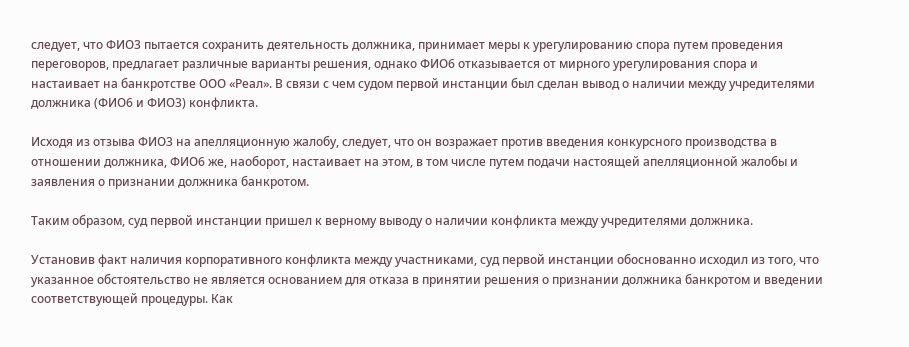следует, что ФИО3 пытается сохранить деятельность должника, принимает меры к урегулированию спора путем проведения переговоров, предлагает различные варианты решения, однако ФИО6 отказывается от мирного урегулирования спора и настаивает на банкротстве ООО «Реал». В связи с чем судом первой инстанции был сделан вывод о наличии между учредителями должника (ФИО6 и ФИО3) конфликта.

Исходя из отзыва ФИО3 на апелляционную жалобу, следует, что он возражает против введения конкурсного производства в отношении должника, ФИО6 же, наоборот, настаивает на этом, в том числе путем подачи настоящей апелляционной жалобы и заявления о признании должника банкротом.

Таким образом, суд первой инстанции пришел к верному выводу о наличии конфликта между учредителями должника.

Установив факт наличия корпоративного конфликта между участниками, суд первой инстанции обоснованно исходил из того, что указанное обстоятельство не является основанием для отказа в принятии решения о признании должника банкротом и введении соответствующей процедуры. Как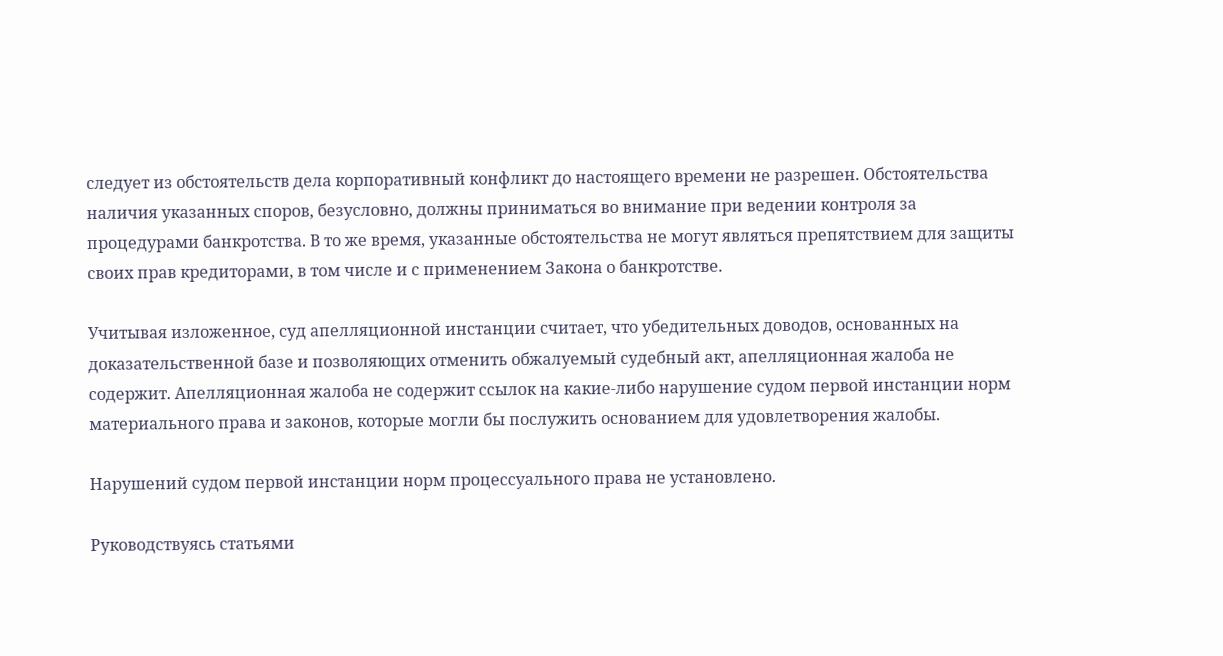следует из обстоятельств дела корпоративный конфликт до настоящего времени не разрешен. Обстоятельства наличия указанных споров, безусловно, должны приниматься во внимание при ведении контроля за процедурами банкротства. В то же время, указанные обстоятельства не могут являться препятствием для защиты своих прав кредиторами, в том числе и с применением Закона о банкротстве.

Учитывая изложенное, суд апелляционной инстанции считает, что убедительных доводов, основанных на доказательственной базе и позволяющих отменить обжалуемый судебный акт, апелляционная жалоба не содержит. Апелляционная жалоба не содержит ссылок на какие-либо нарушение судом первой инстанции норм материального права и законов, которые могли бы послужить основанием для удовлетворения жалобы.

Нарушений судом первой инстанции норм процессуального права не установлено.

Руководствуясь статьями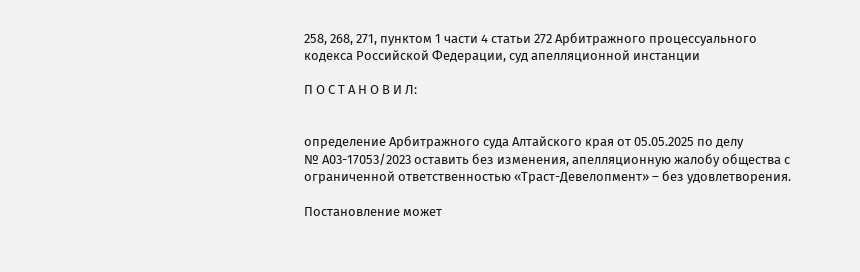258, 268, 271, пунктом 1 части 4 статьи 272 Арбитражного процессуального кодекса Российской Федерации, суд апелляционной инстанции

П О С Т А Н О В И Л:


определение Арбитражного суда Алтайского края от 05.05.2025 по делу                № А03-17053/2023 оставить без изменения, апелляционную жалобу общества с ограниченной ответственностью «Траст-Девелопмент» – без удовлетворения.

Постановление может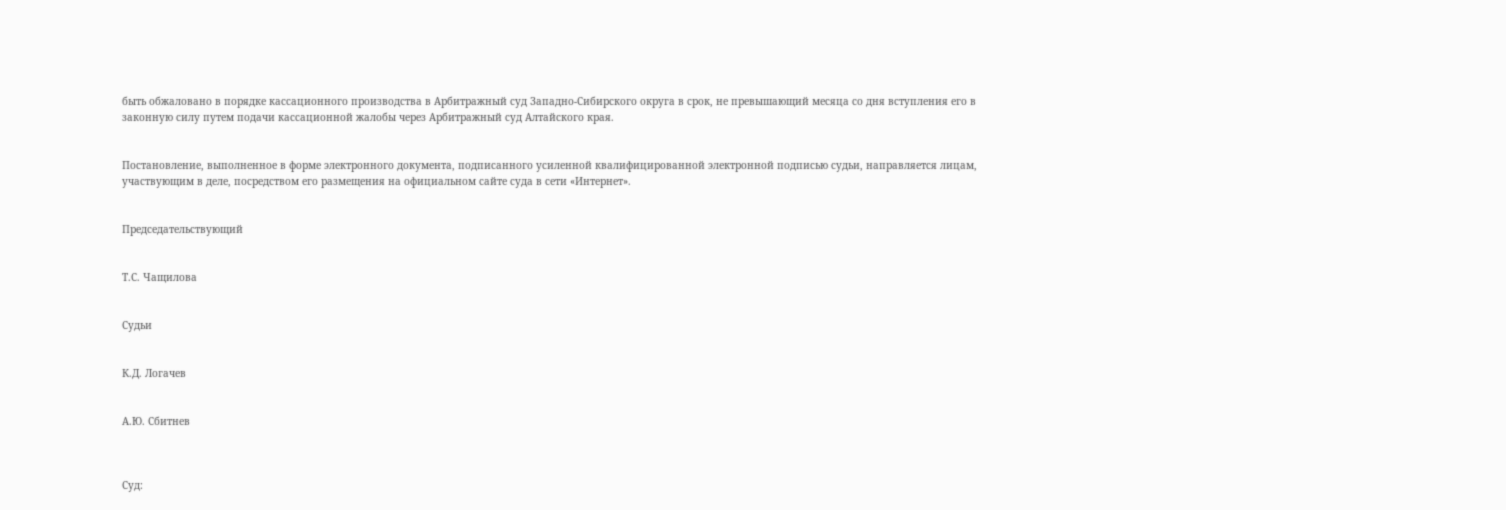быть обжаловано в порядке кассационного производства в Арбитражный суд Западно-Сибирского округа в срок, не превышающий месяца со дня вступления его в законную силу путем подачи кассационной жалобы через Арбитражный суд Алтайского края.


Постановление, выполненное в форме электронного документа, подписанного усиленной квалифицированной электронной подписью судьи, направляется лицам, участвующим в деле, посредством его размещения на официальном сайте суда в сети «Интернет».


Председательствующий


Т.С. Чащилова


Судьи


К.Д. Логачев


А.Ю. Сбитнев



Суд: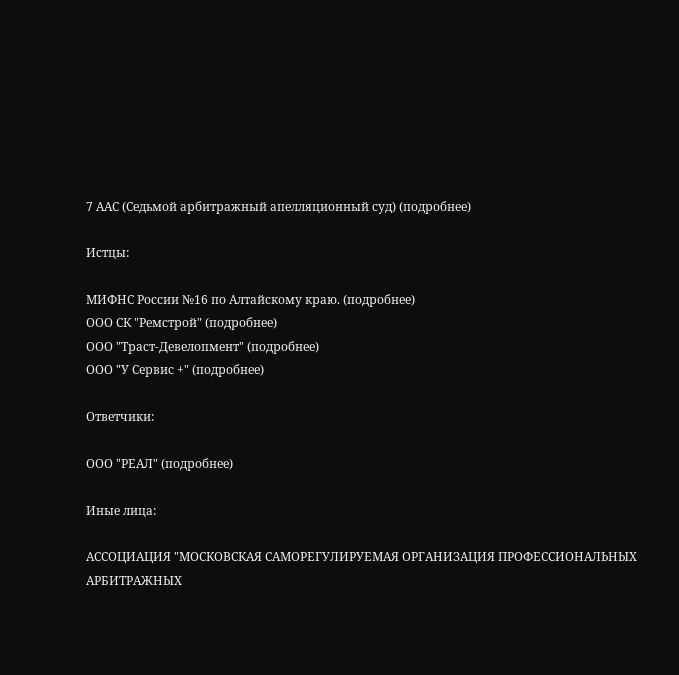7 ААС (Седьмой арбитражный апелляционный суд) (подробнее)

Истцы:

МИФНС России №16 по Алтайскому краю. (подробнее)
ООО СК "Ремстрой" (подробнее)
ООО "Траст-Девелопмент" (подробнее)
ООО "У Сервис +" (подробнее)

Ответчики:

ООО "РЕАЛ" (подробнее)

Иные лица:

АССОЦИАЦИЯ "МОСКОВСКАЯ САМОРЕГУЛИРУЕМАЯ ОРГАНИЗАЦИЯ ПРОФЕССИОНАЛЬНЫХ АРБИТРАЖНЫХ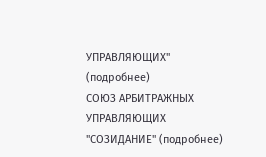УПРАВЛЯЮЩИХ" (подробнее)
СОЮЗ АРБИТРАЖНЫХ УПРАВЛЯЮЩИХ "СОЗИДАНИЕ" (подробнее)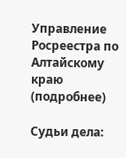Управление Росреестра по Алтайскому краю (подробнее)

Судьи дела: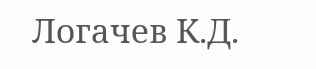Логачев К.Д.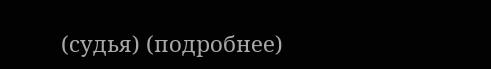(судья) (подробнее)